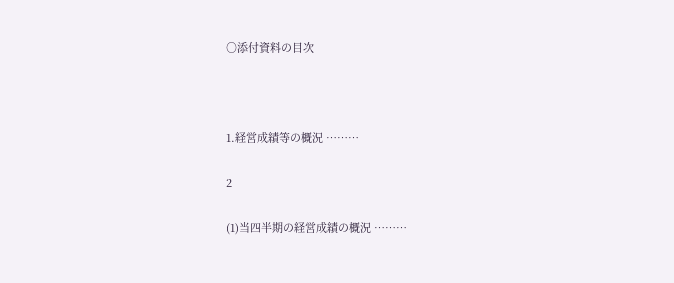○添付資料の目次



1.経営成績等の概況 ………

2

(1)当四半期の経営成績の概況 ………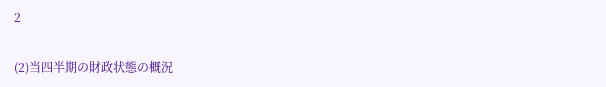2

(2)当四半期の財政状態の概況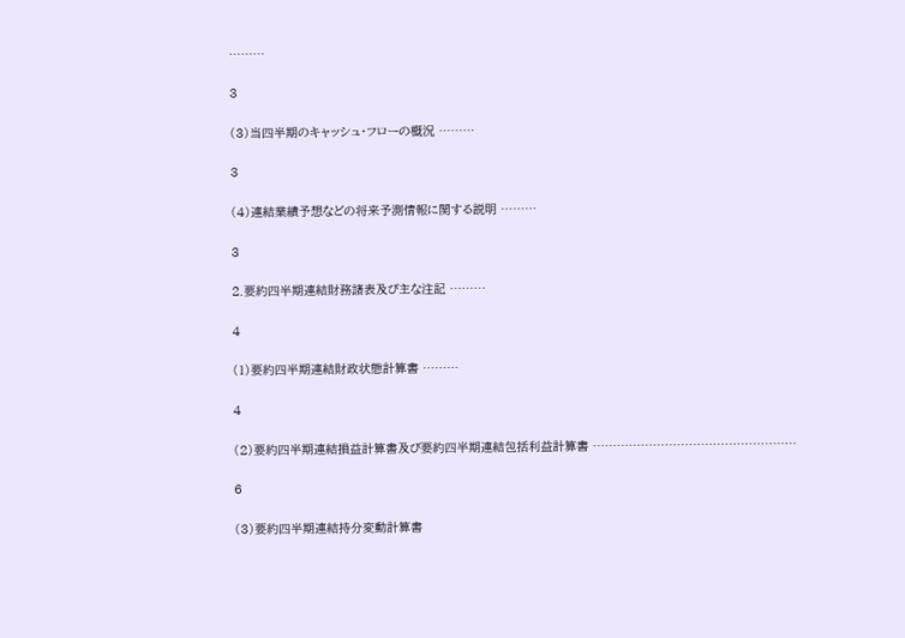………

3

(3)当四半期のキャッシュ・フローの概況 ………

3

(4)連結業績予想などの将来予測情報に関する説明 ………

3

2.要約四半期連結財務諸表及び主な注記 ………

4

(1)要約四半期連結財政状態計算書 ………

4

(2)要約四半期連結損益計算書及び要約四半期連結包括利益計算書 ……………………………………………

6

(3)要約四半期連結持分変動計算書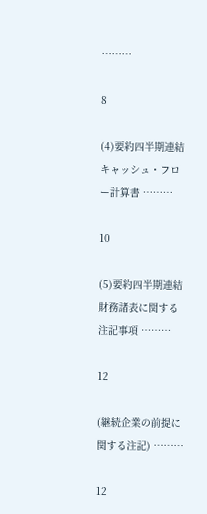………

8

(4)要約四半期連結キャッシュ・フロー計算書 ………

10

(5)要約四半期連結財務諸表に関する注記事項 ………

12

(継続企業の前提に関する注記) ………

12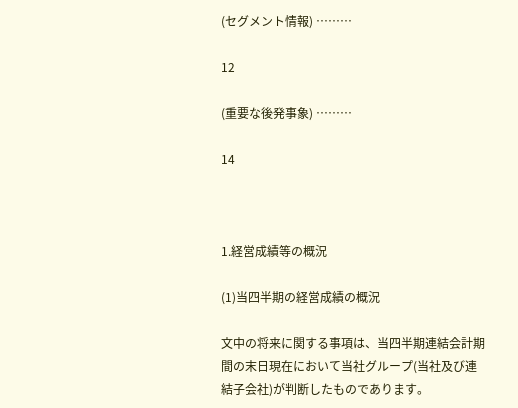(セグメント情報) ………

12

(重要な後発事象) ………

14



1.経営成績等の概況

(1)当四半期の経営成績の概況

文中の将来に関する事項は、当四半期連結会計期間の末日現在において当社グループ(当社及び連結子会社)が判断したものであります。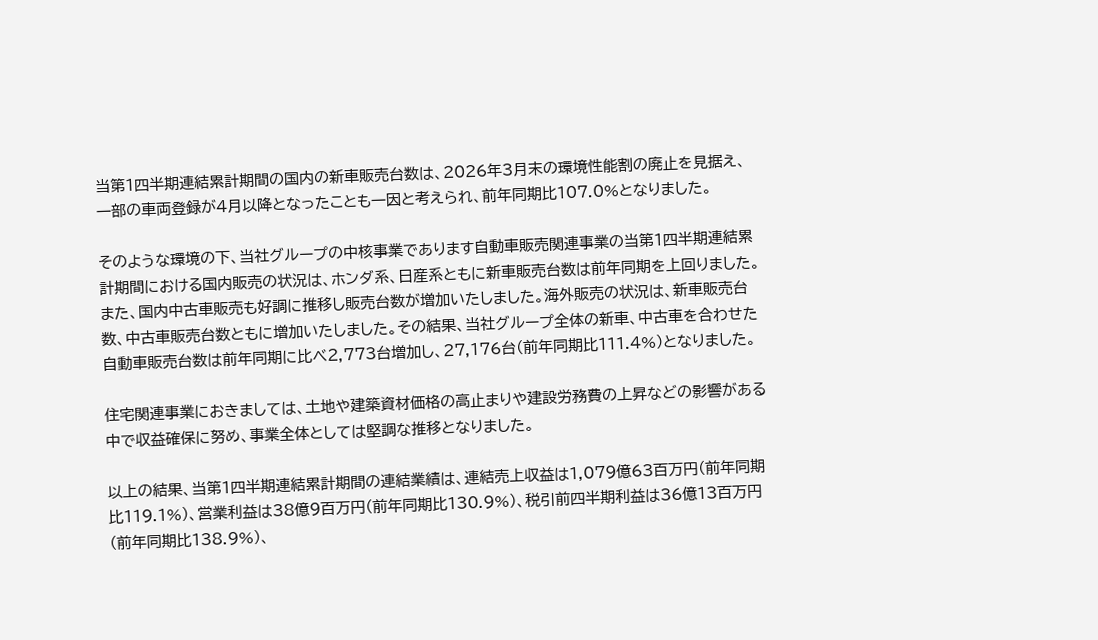当第1四半期連結累計期間の国内の新車販売台数は、2026年3月末の環境性能割の廃止を見据え、一部の車両登録が4月以降となったことも一因と考えられ、前年同期比107.0%となりました。

そのような環境の下、当社グループの中核事業であります自動車販売関連事業の当第1四半期連結累計期間における国内販売の状況は、ホンダ系、日産系ともに新車販売台数は前年同期を上回りました。また、国内中古車販売も好調に推移し販売台数が増加いたしました。海外販売の状況は、新車販売台数、中古車販売台数ともに増加いたしました。その結果、当社グループ全体の新車、中古車を合わせた自動車販売台数は前年同期に比べ2,773台増加し、27,176台(前年同期比111.4%)となりました。

住宅関連事業におきましては、土地や建築資材価格の高止まりや建設労務費の上昇などの影響がある中で収益確保に努め、事業全体としては堅調な推移となりました。

以上の結果、当第1四半期連結累計期間の連結業績は、連結売上収益は1,079億63百万円(前年同期比119.1%)、営業利益は38億9百万円(前年同期比130.9%)、税引前四半期利益は36億13百万円(前年同期比138.9%)、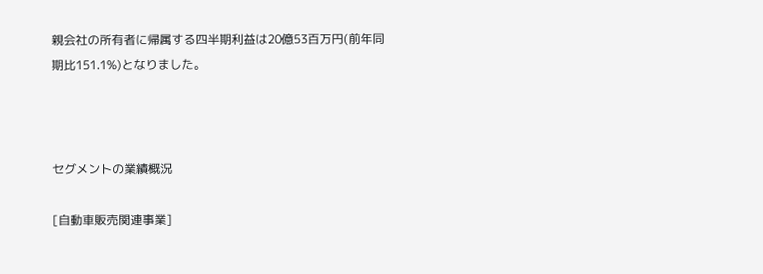親会社の所有者に帰属する四半期利益は20億53百万円(前年同期比151.1%)となりました。



セグメントの業績概況

[自動車販売関連事業]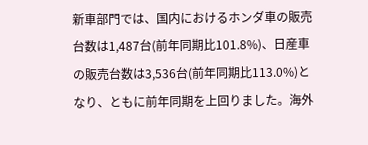新車部門では、国内におけるホンダ車の販売台数は1,487台(前年同期比101.8%)、日産車の販売台数は3,536台(前年同期比113.0%)となり、ともに前年同期を上回りました。海外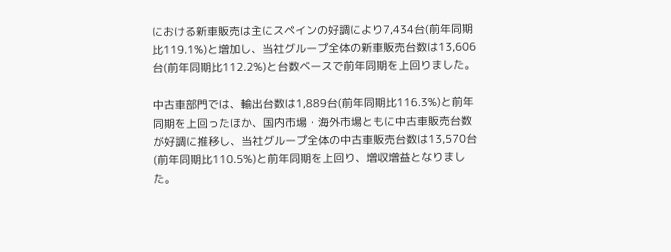における新車販売は主にスペインの好調により7,434台(前年同期比119.1%)と増加し、当社グループ全体の新車販売台数は13,606台(前年同期比112.2%)と台数ベースで前年同期を上回りました。

中古車部門では、輸出台数は1,889台(前年同期比116.3%)と前年同期を上回ったほか、国内市場・海外市場ともに中古車販売台数が好調に推移し、当社グループ全体の中古車販売台数は13,570台(前年同期比110.5%)と前年同期を上回り、増収増益となりました。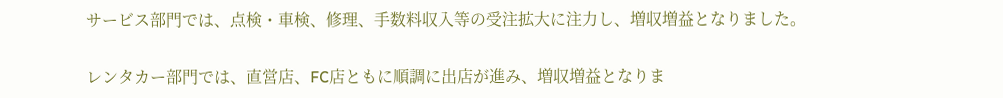サービス部門では、点検・車検、修理、手数料収入等の受注拡大に注力し、増収増益となりました。

レンタカー部門では、直営店、FC店ともに順調に出店が進み、増収増益となりま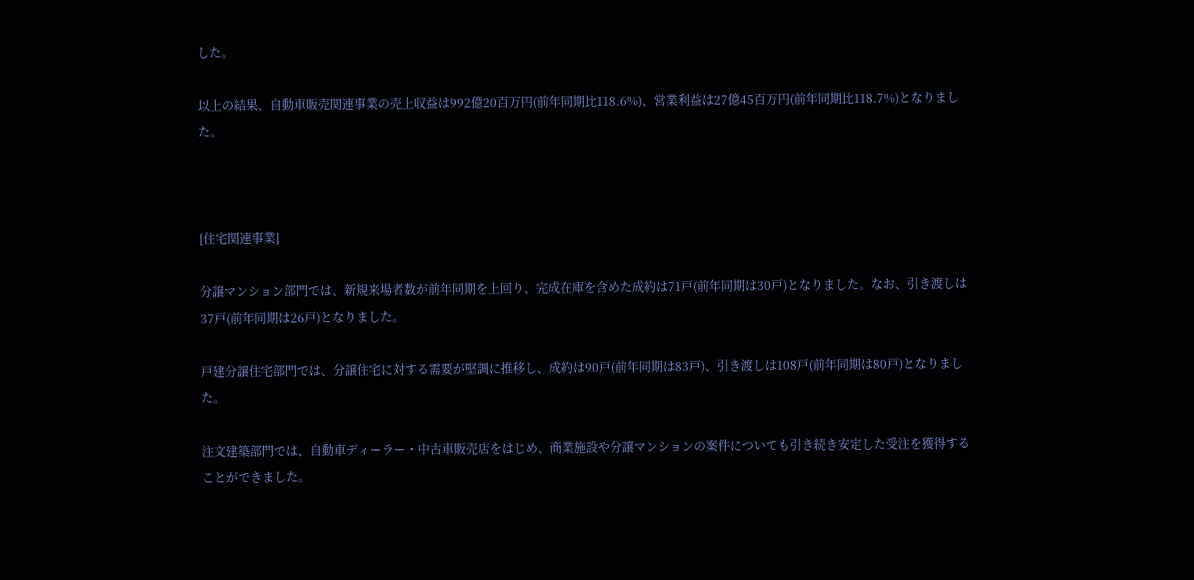した。

以上の結果、自動車販売関連事業の売上収益は992億20百万円(前年同期比118.6%)、営業利益は27億45百万円(前年同期比118.7%)となりました。



[住宅関連事業]

分譲マンション部門では、新規来場者数が前年同期を上回り、完成在庫を含めた成約は71戸(前年同期は30戸)となりました。なお、引き渡しは37戸(前年同期は26戸)となりました。

戸建分譲住宅部門では、分譲住宅に対する需要が堅調に推移し、成約は90戸(前年同期は83戸)、引き渡しは108戸(前年同期は80戸)となりました。

注文建築部門では、自動車ディーラー・中古車販売店をはじめ、商業施設や分譲マンションの案件についても引き続き安定した受注を獲得することができました。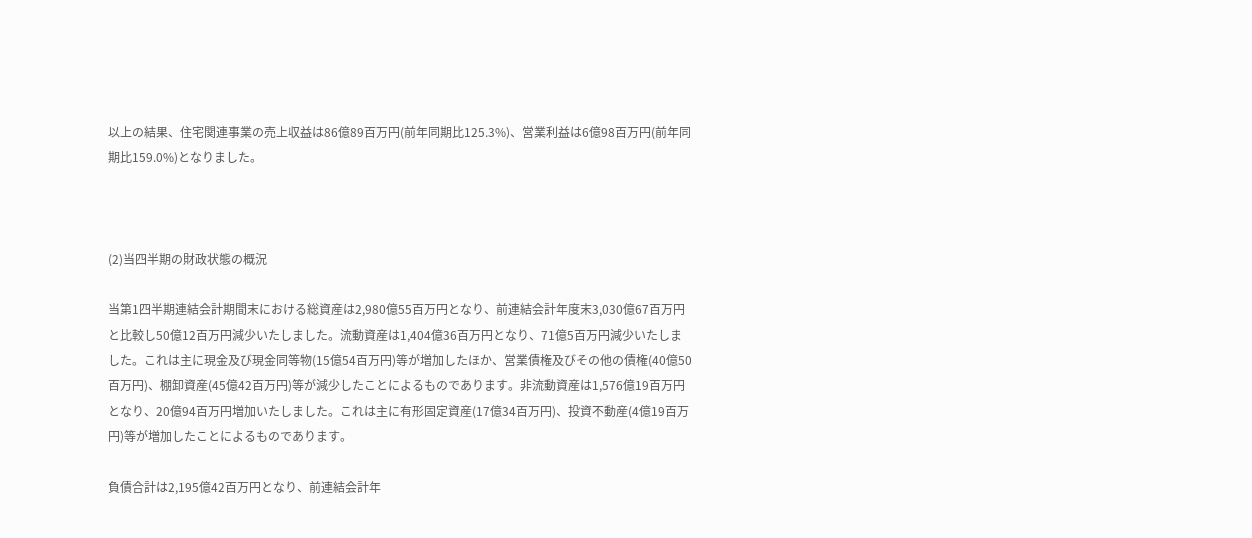以上の結果、住宅関連事業の売上収益は86億89百万円(前年同期比125.3%)、営業利益は6億98百万円(前年同期比159.0%)となりました。



(2)当四半期の財政状態の概況

当第1四半期連結会計期間末における総資産は2,980億55百万円となり、前連結会計年度末3,030億67百万円と比較し50億12百万円減少いたしました。流動資産は1,404億36百万円となり、71億5百万円減少いたしました。これは主に現金及び現金同等物(15億54百万円)等が増加したほか、営業債権及びその他の債権(40億50百万円)、棚卸資産(45億42百万円)等が減少したことによるものであります。非流動資産は1,576億19百万円となり、20億94百万円増加いたしました。これは主に有形固定資産(17億34百万円)、投資不動産(4億19百万円)等が増加したことによるものであります。

負債合計は2,195億42百万円となり、前連結会計年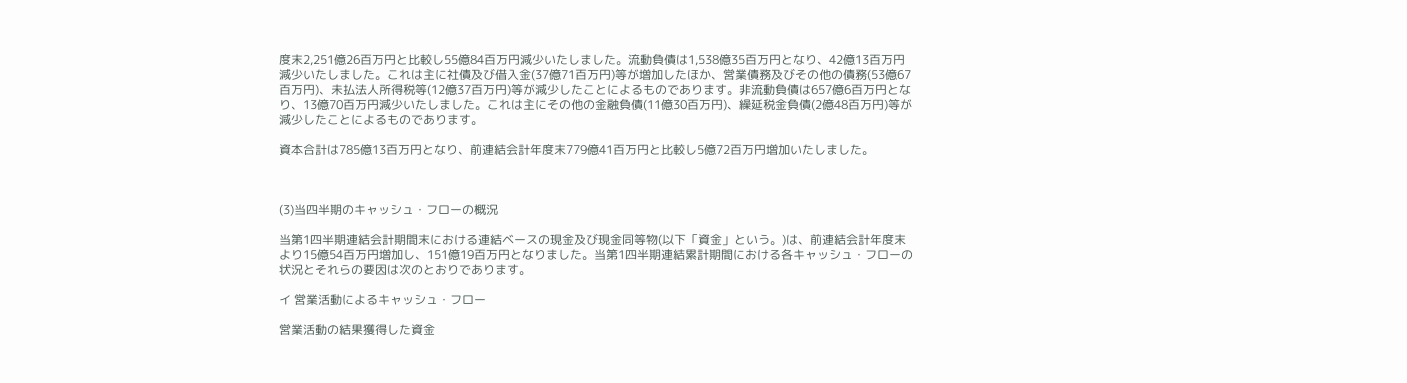度末2,251億26百万円と比較し55億84百万円減少いたしました。流動負債は1,538億35百万円となり、42億13百万円減少いたしました。これは主に社債及び借入金(37億71百万円)等が増加したほか、営業債務及びその他の債務(53億67百万円)、未払法人所得税等(12億37百万円)等が減少したことによるものであります。非流動負債は657億6百万円となり、13億70百万円減少いたしました。これは主にその他の金融負債(11億30百万円)、繰延税金負債(2億48百万円)等が減少したことによるものであります。

資本合計は785億13百万円となり、前連結会計年度末779億41百万円と比較し5億72百万円増加いたしました。



(3)当四半期のキャッシュ・フローの概況

当第1四半期連結会計期間末における連結ベースの現金及び現金同等物(以下「資金」という。)は、前連結会計年度末より15億54百万円増加し、151億19百万円となりました。当第1四半期連結累計期間における各キャッシュ・フローの状況とそれらの要因は次のとおりであります。

イ 営業活動によるキャッシュ・フロー

営業活動の結果獲得した資金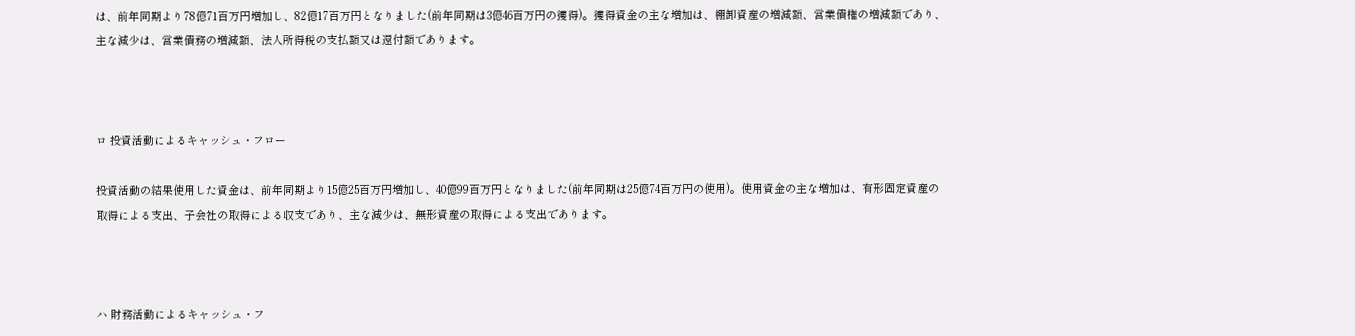は、前年同期より78億71百万円増加し、82億17百万円となりました(前年同期は3億46百万円の獲得)。獲得資金の主な増加は、棚卸資産の増減額、営業債権の増減額であり、主な減少は、営業債務の増減額、法人所得税の支払額又は還付額であります。



ロ 投資活動によるキャッシュ・フロー

投資活動の結果使用した資金は、前年同期より15億25百万円増加し、40億99百万円となりました(前年同期は25億74百万円の使用)。使用資金の主な増加は、有形固定資産の取得による支出、子会社の取得による収支であり、主な減少は、無形資産の取得による支出であります。



ハ 財務活動によるキャッシュ・フ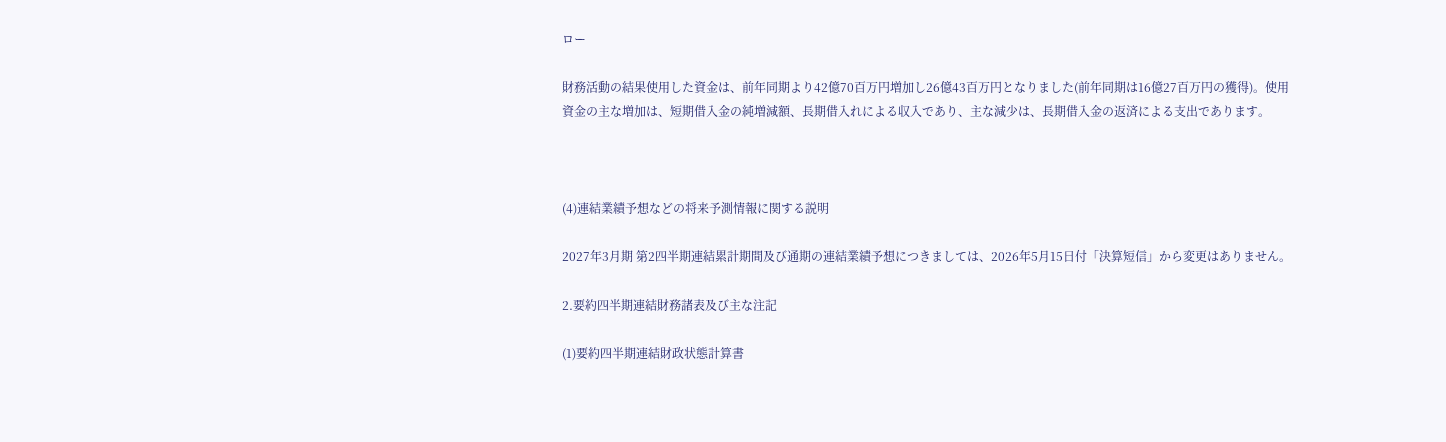ロー

財務活動の結果使用した資金は、前年同期より42億70百万円増加し26億43百万円となりました(前年同期は16億27百万円の獲得)。使用資金の主な増加は、短期借入金の純増減額、長期借入れによる収入であり、主な減少は、長期借入金の返済による支出であります。



(4)連結業績予想などの将来予測情報に関する説明

2027年3月期 第2四半期連結累計期間及び通期の連結業績予想につきましては、2026年5月15日付「決算短信」から変更はありません。

2.要約四半期連結財務諸表及び主な注記

(1)要約四半期連結財政状態計算書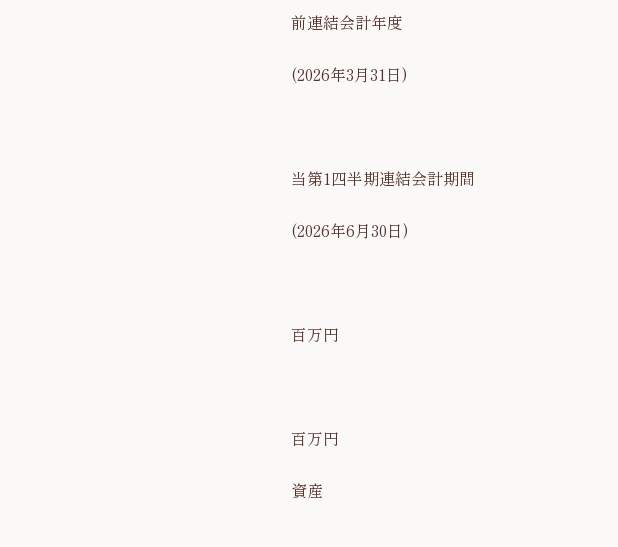前連結会計年度

(2026年3月31日)



当第1四半期連結会計期間

(2026年6月30日)



百万円



百万円

資産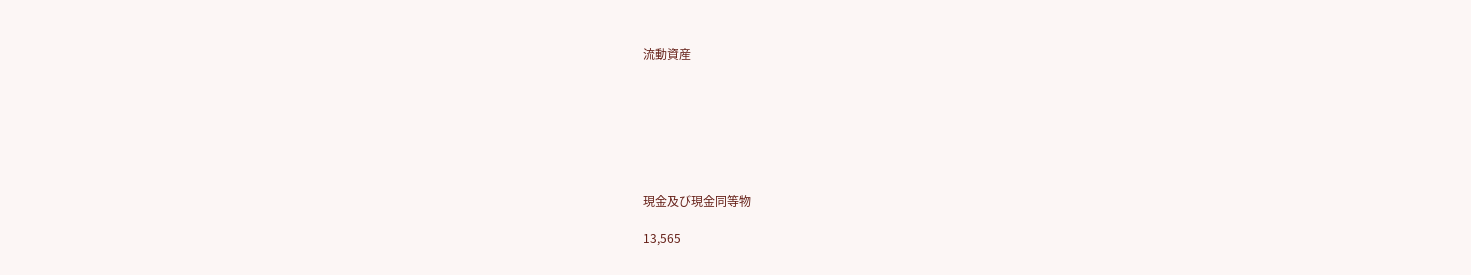流動資産







現金及び現金同等物

13,565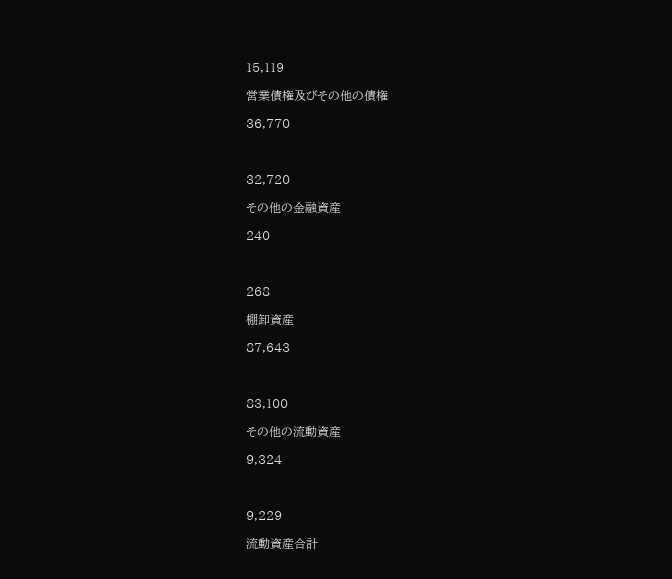15,119

営業債権及びその他の債権

36,770



32,720

その他の金融資産

240



268

棚卸資産

87,643



83,100

その他の流動資産

9,324



9,229

流動資産合計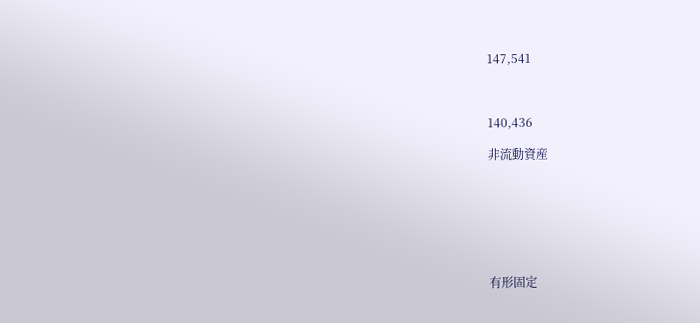147,541



140,436

非流動資産







有形固定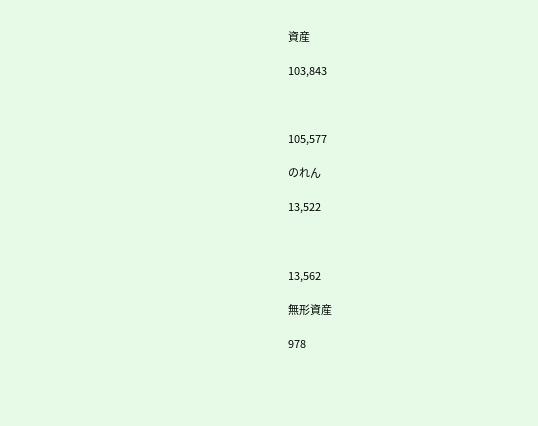資産

103,843



105,577

のれん

13,522



13,562

無形資産

978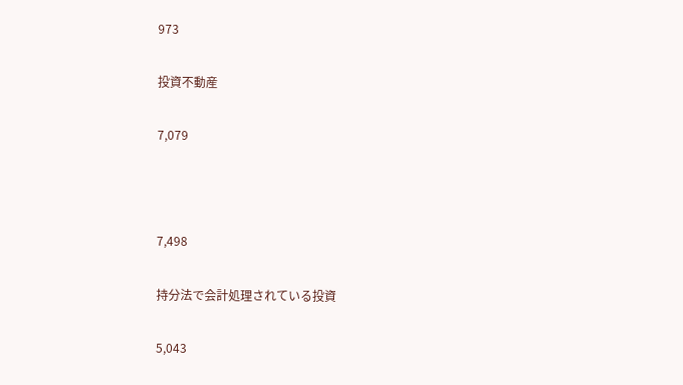973

投資不動産

7,079



7,498

持分法で会計処理されている投資

5,043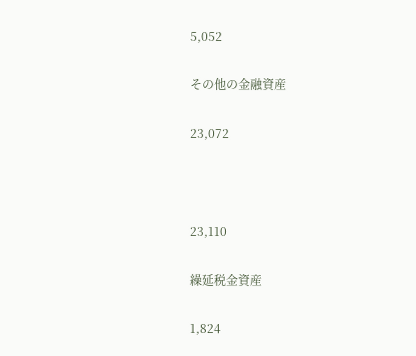5,052

その他の金融資産

23,072



23,110

繰延税金資産

1,824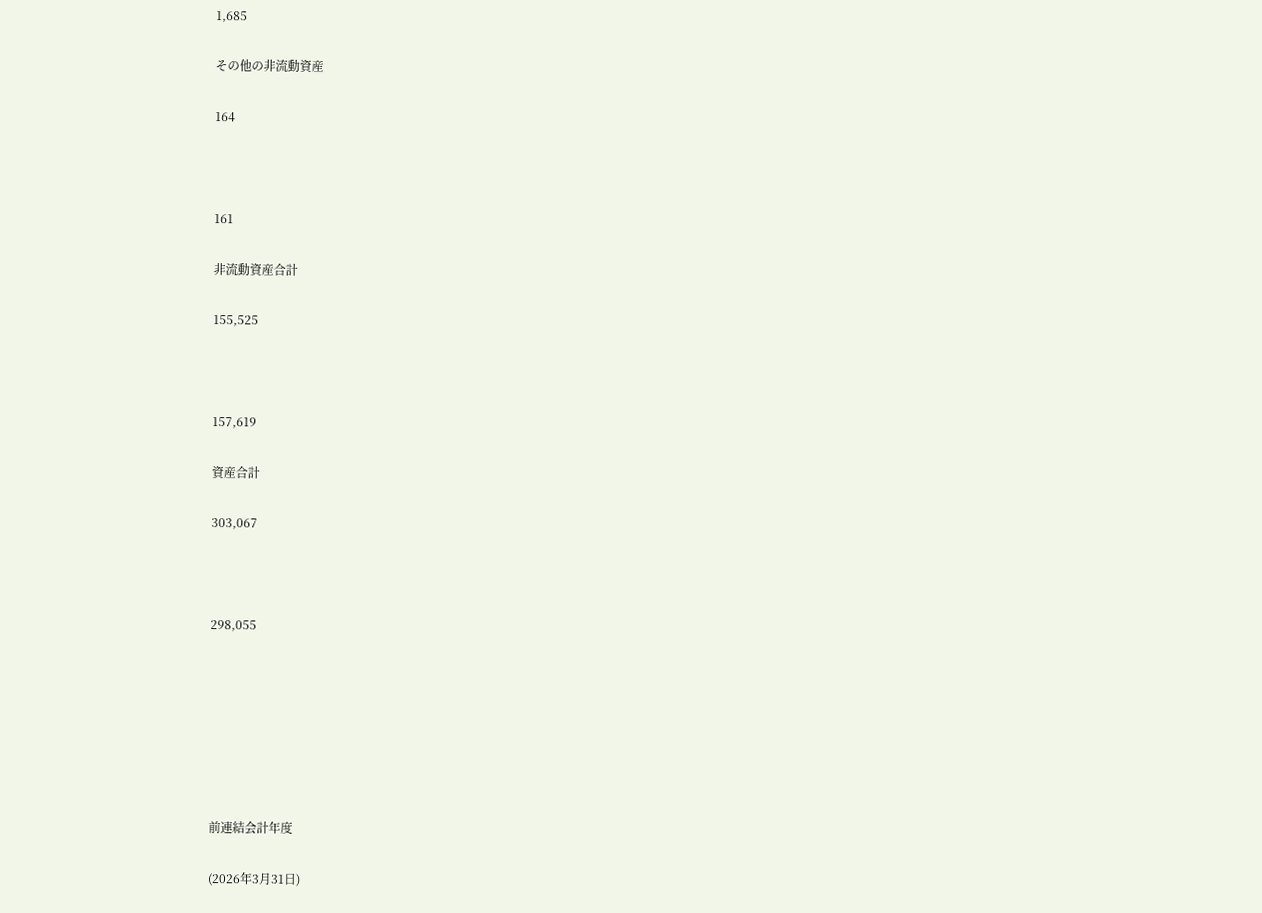1,685

その他の非流動資産

164



161

非流動資産合計

155,525



157,619

資産合計

303,067



298,055







前連結会計年度

(2026年3月31日)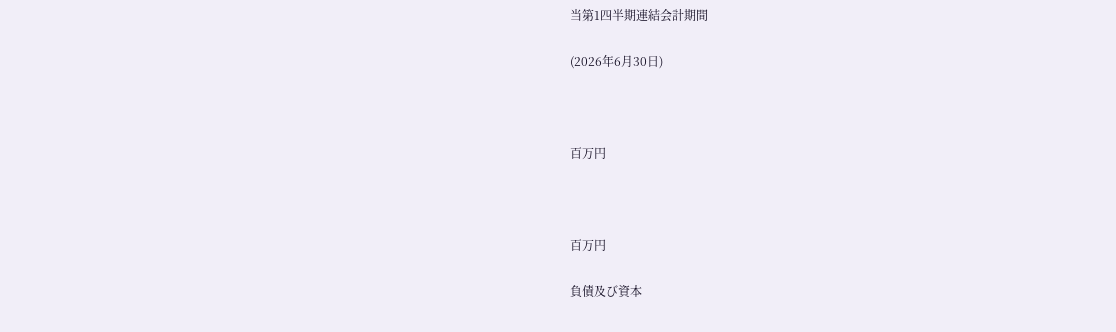当第1四半期連結会計期間

(2026年6月30日)



百万円



百万円

負債及び資本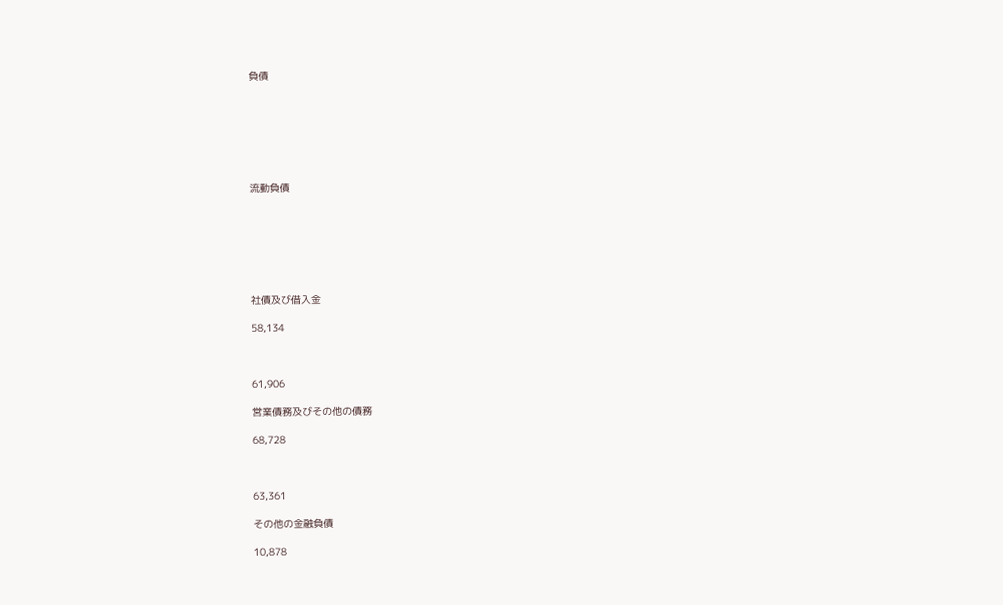負債







流動負債







社債及び借入金

58,134



61,906

営業債務及びその他の債務

68,728



63,361

その他の金融負債

10,878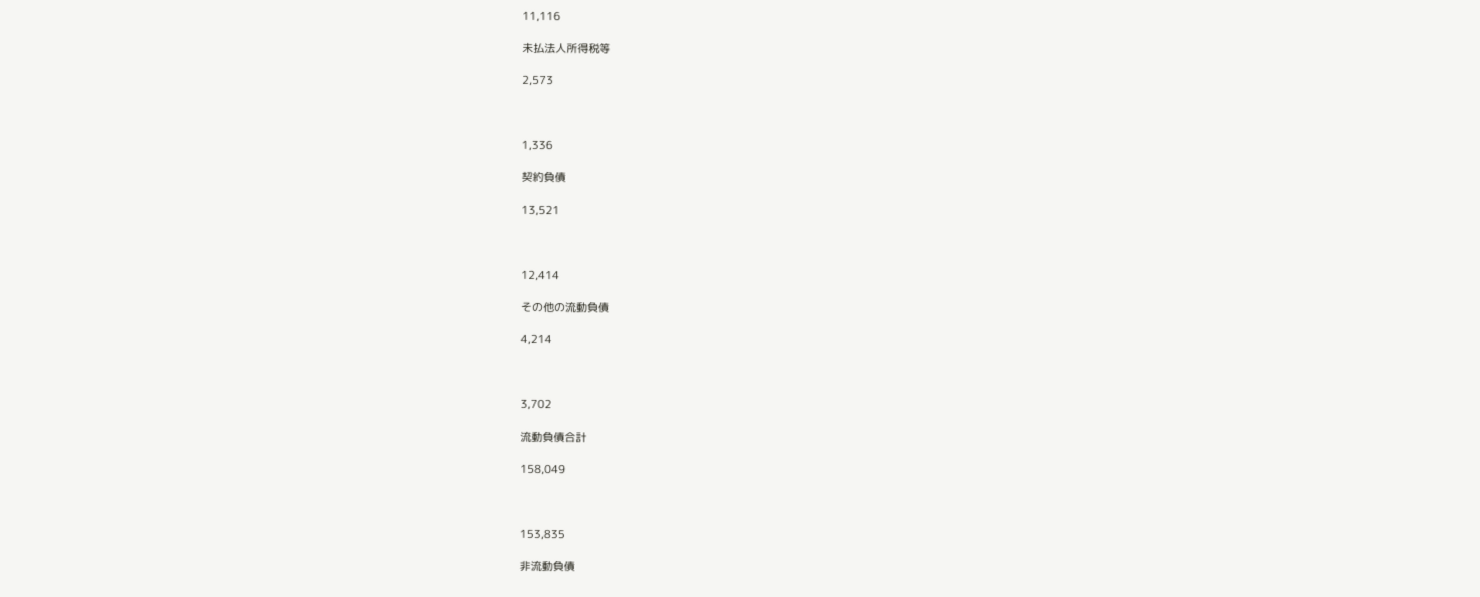11,116

未払法人所得税等

2,573



1,336

契約負債

13,521



12,414

その他の流動負債

4,214



3,702

流動負債合計

158,049



153,835

非流動負債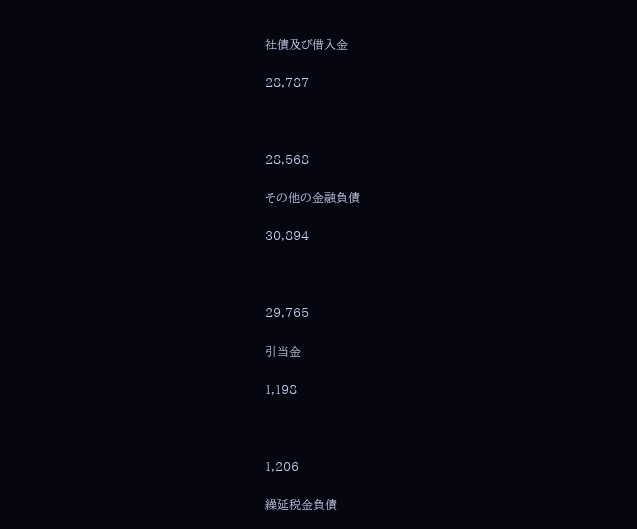社債及び借入金

28,787



28,568

その他の金融負債

30,894



29,765

引当金

1,198



1,206

繰延税金負債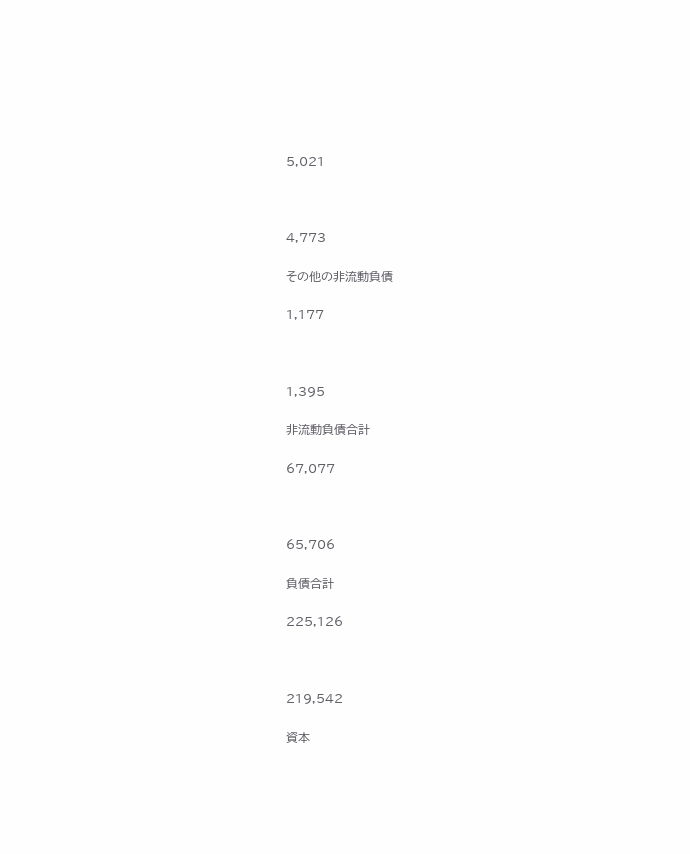5,021



4,773

その他の非流動負債

1,177



1,395

非流動負債合計

67,077



65,706

負債合計

225,126



219,542

資本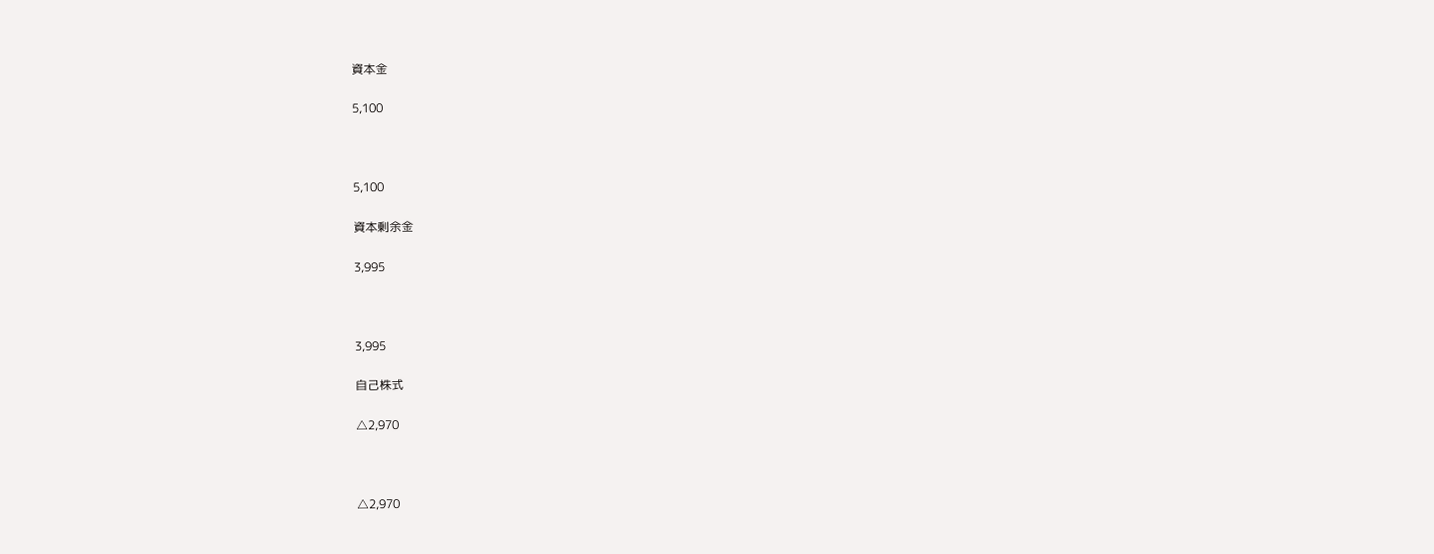資本金

5,100



5,100

資本剰余金

3,995



3,995

自己株式

△2,970



△2,970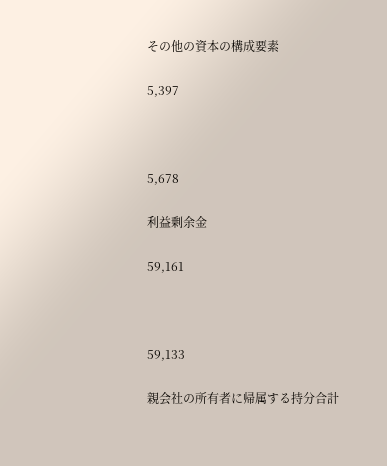その他の資本の構成要素

5,397



5,678

利益剰余金

59,161



59,133

親会社の所有者に帰属する持分合計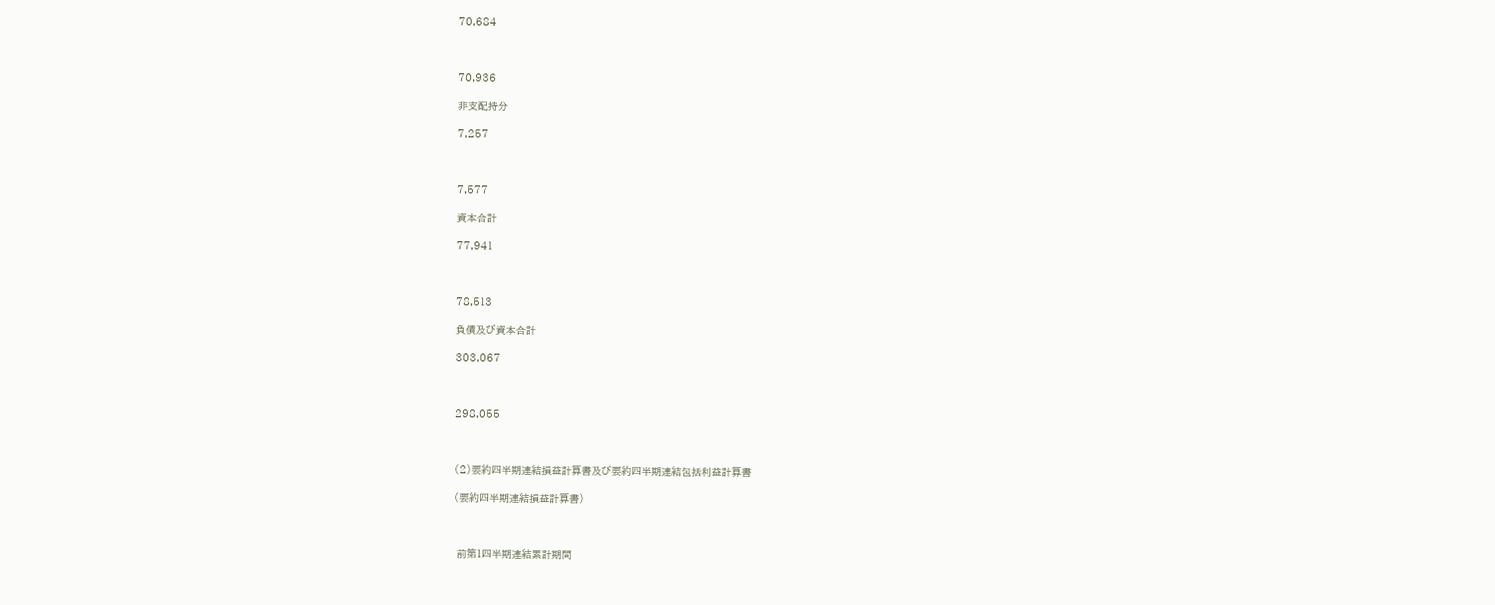70,684



70,936

非支配持分

7,257



7,577

資本合計

77,941



78,513

負債及び資本合計

303,067



298,055



(2)要約四半期連結損益計算書及び要約四半期連結包括利益計算書

(要約四半期連結損益計算書)



 前第1四半期連結累計期間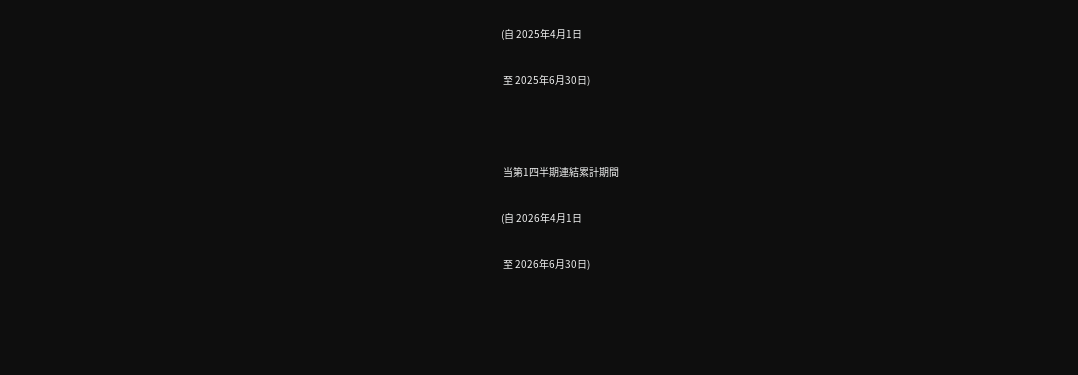(自 2025年4月1日

 至 2025年6月30日)



 当第1四半期連結累計期間

(自 2026年4月1日

 至 2026年6月30日)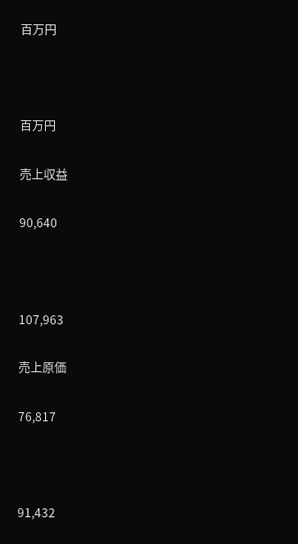百万円



百万円

売上収益

90,640



107,963

売上原価

76,817



91,432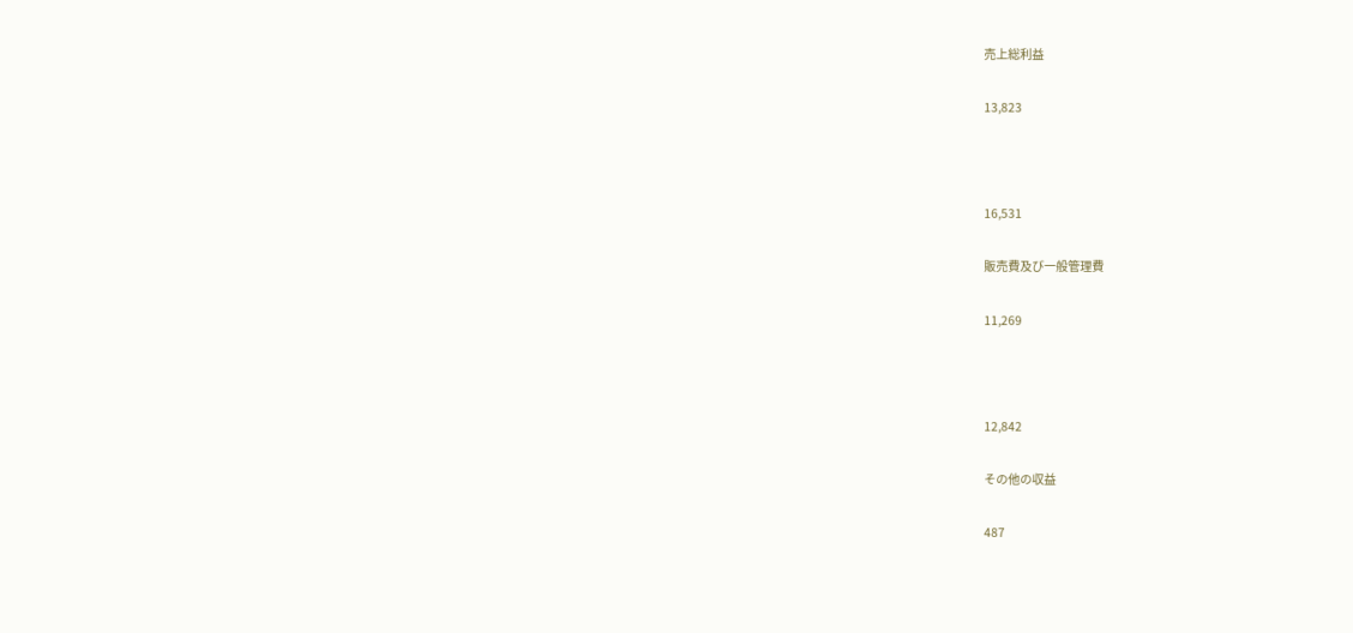売上総利益

13,823



16,531

販売費及び一般管理費

11,269



12,842

その他の収益

487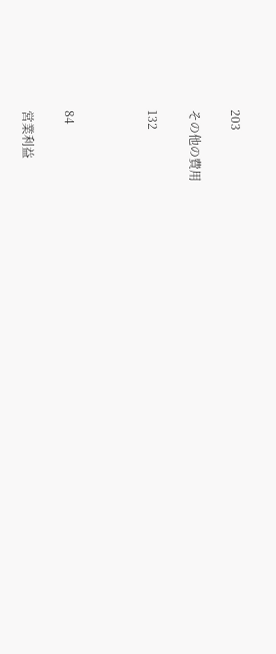203

その他の費用

132



84

営業利益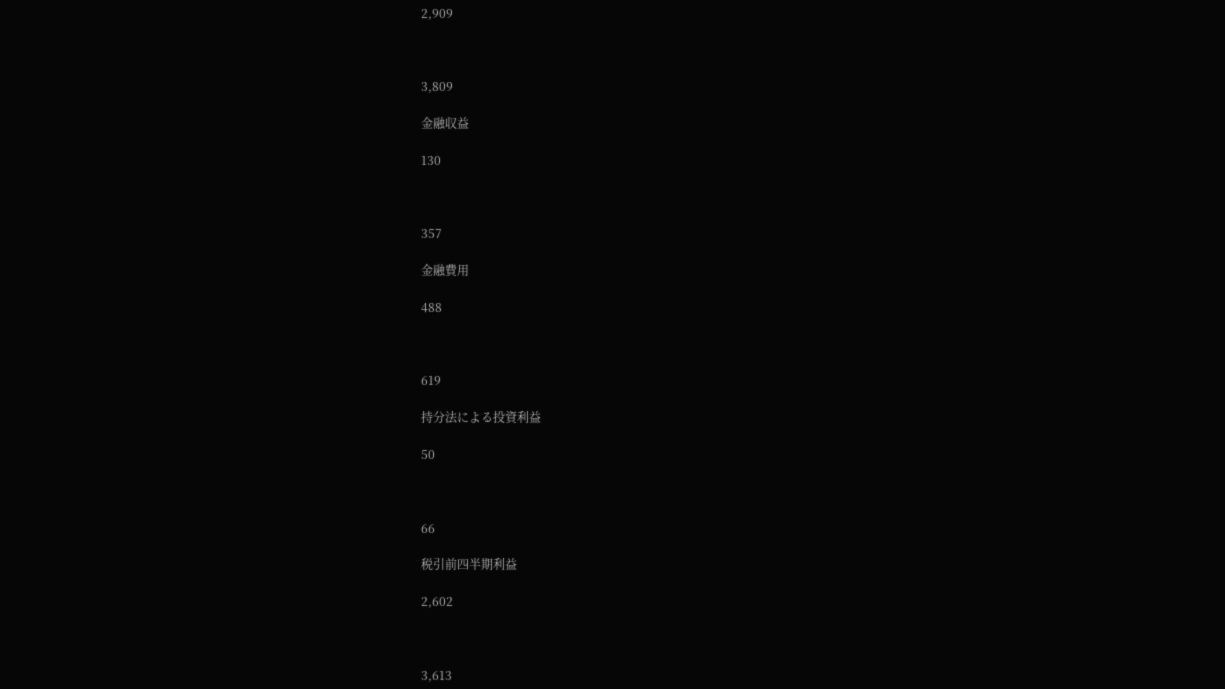2,909



3,809

金融収益

130



357

金融費用

488



619

持分法による投資利益

50



66

税引前四半期利益

2,602



3,613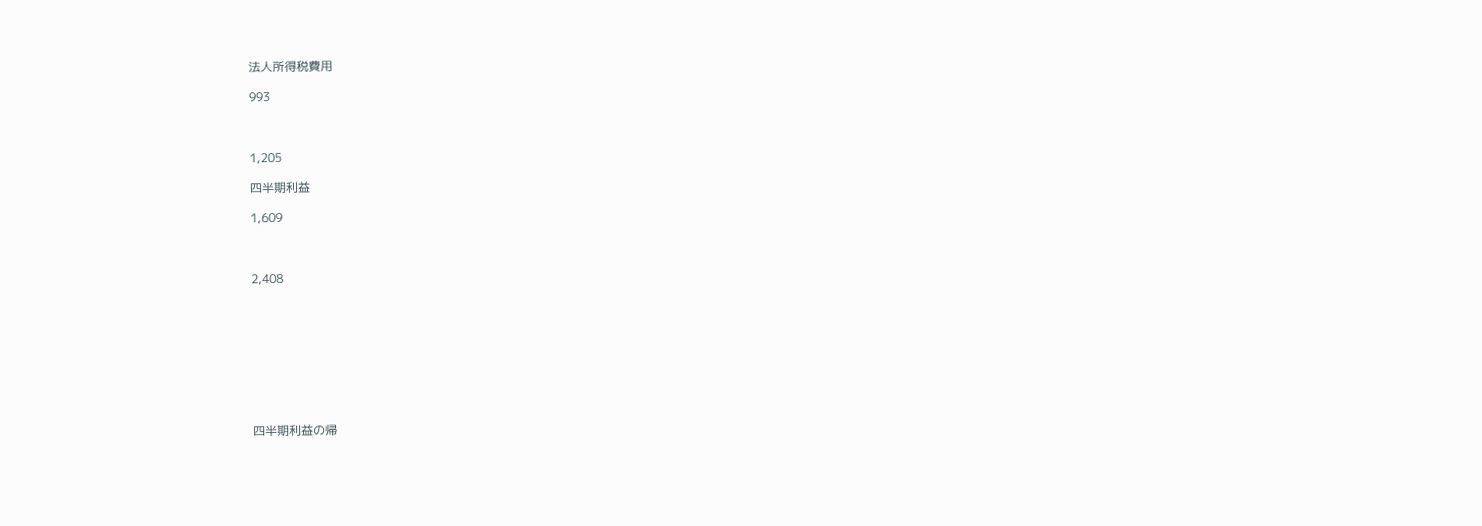法人所得税費用

993



1,205

四半期利益

1,609



2,408









四半期利益の帰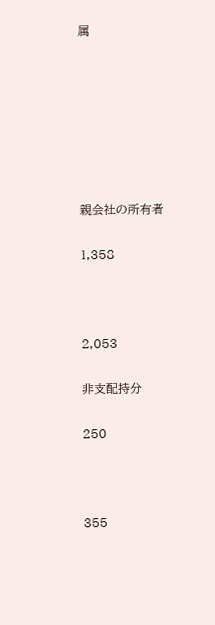属







親会社の所有者

1,358



2,053

非支配持分

250



355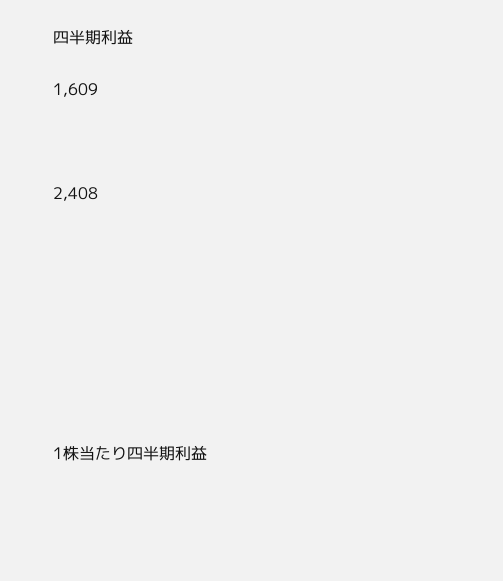四半期利益

1,609



2,408









1株当たり四半期利益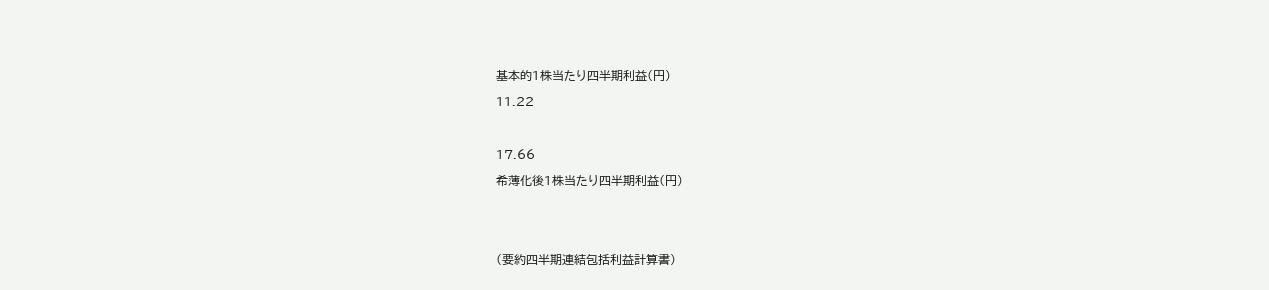基本的1株当たり四半期利益(円)

11.22



17.66

希薄化後1株当たり四半期利益(円)





(要約四半期連結包括利益計算書)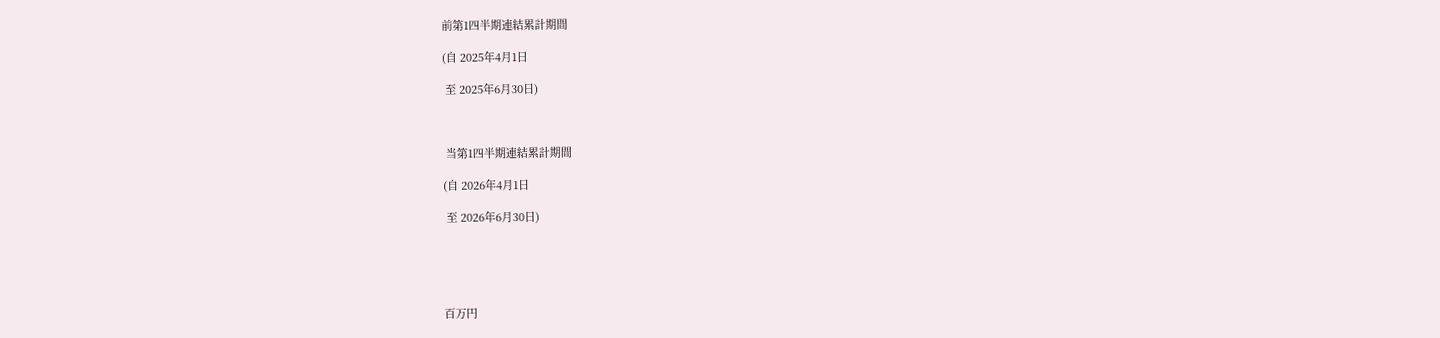前第1四半期連結累計期間

(自 2025年4月1日

 至 2025年6月30日)



 当第1四半期連結累計期間

(自 2026年4月1日

 至 2026年6月30日)





百万円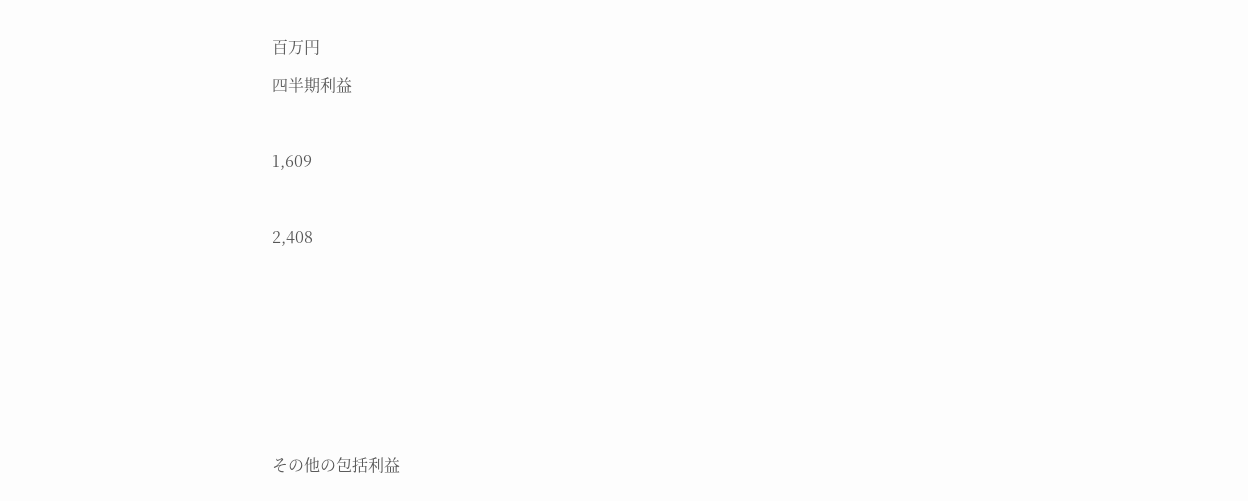百万円

四半期利益



1,609



2,408











その他の包括利益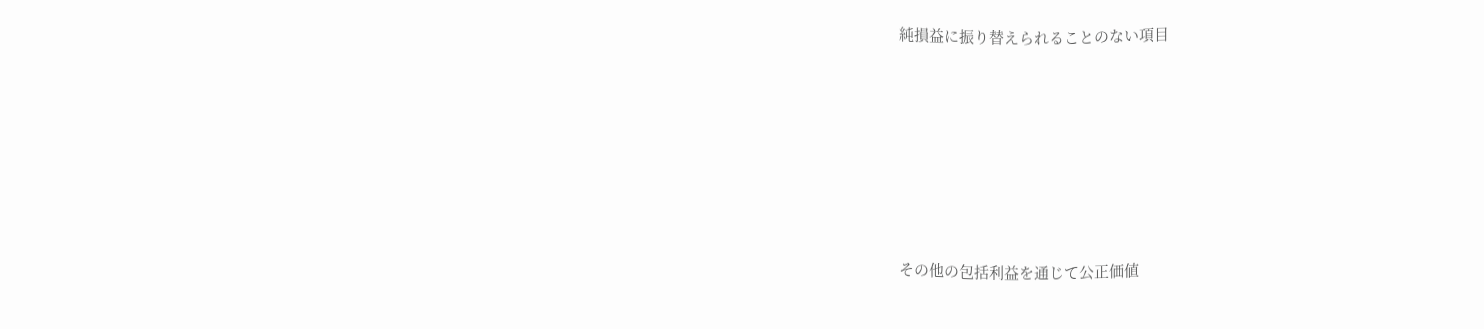純損益に振り替えられることのない項目









その他の包括利益を通じて公正価値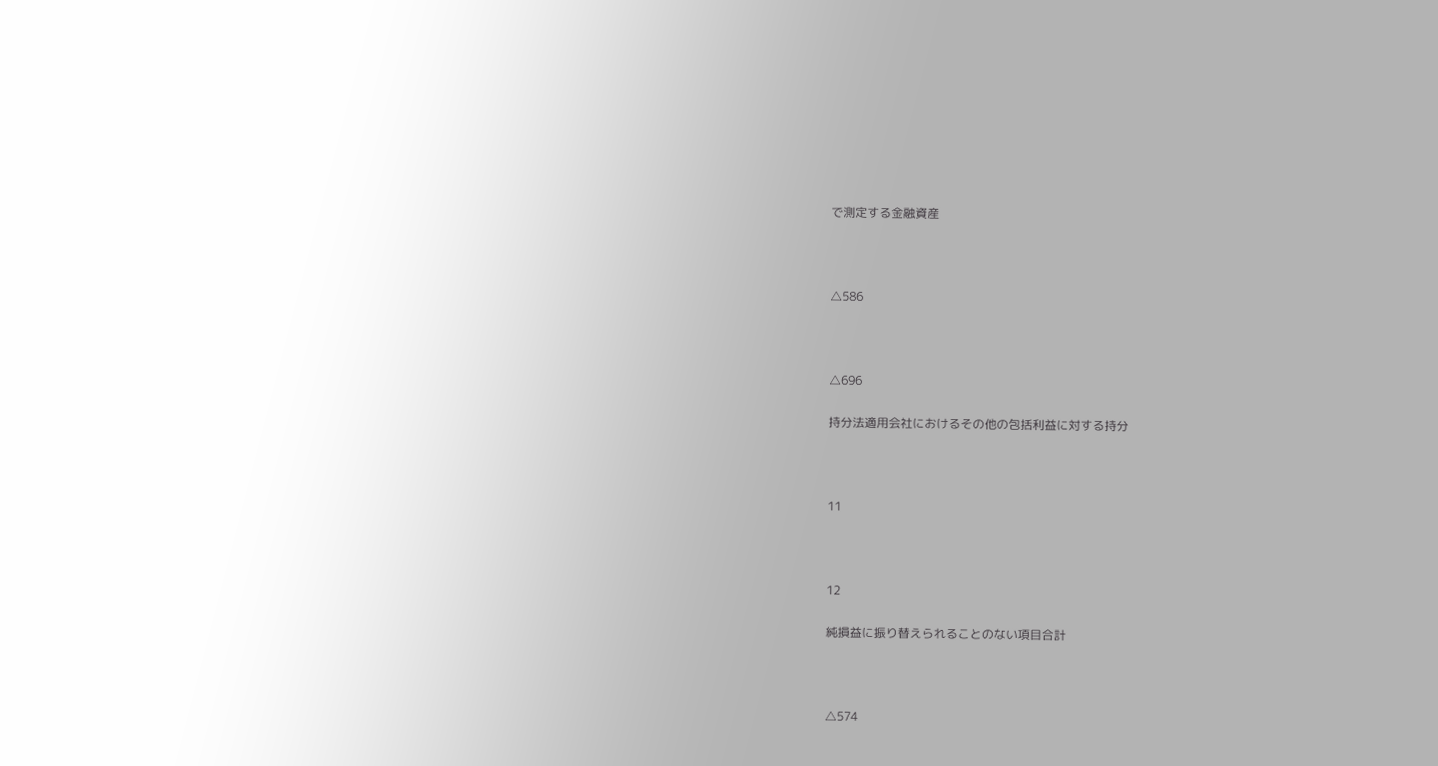で測定する金融資産



△586



△696

持分法適用会社におけるその他の包括利益に対する持分



11



12

純損益に振り替えられることのない項目合計



△574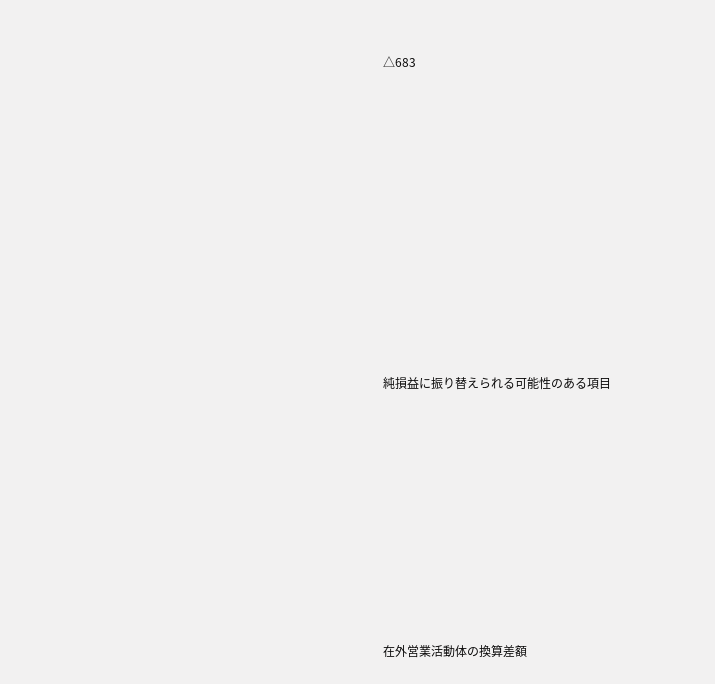△683











純損益に振り替えられる可能性のある項目









在外営業活動体の換算差額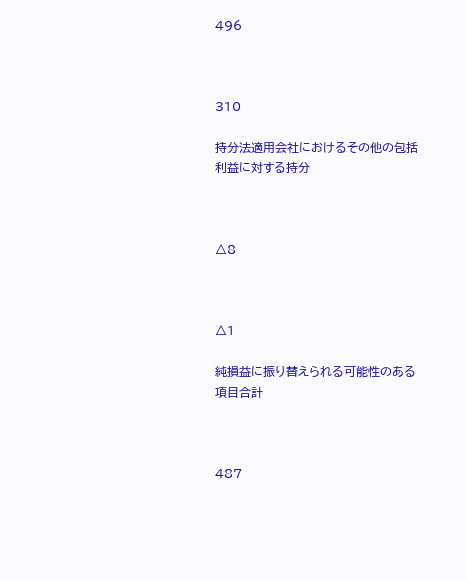496



310

持分法適用会社におけるその他の包括利益に対する持分



△8



△1

純損益に振り替えられる可能性のある項目合計



487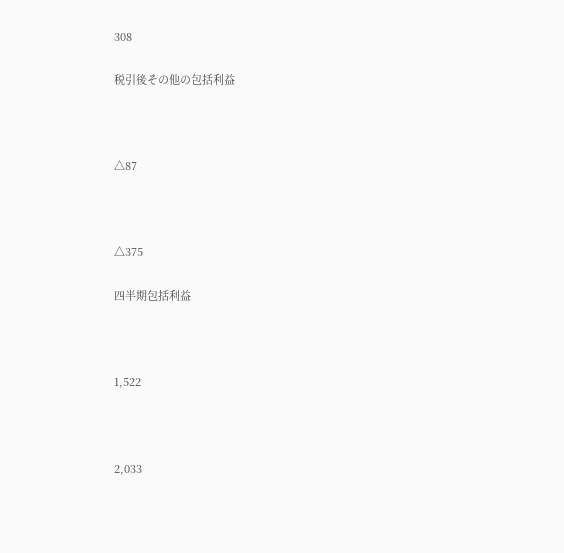308

税引後その他の包括利益



△87



△375

四半期包括利益



1,522



2,033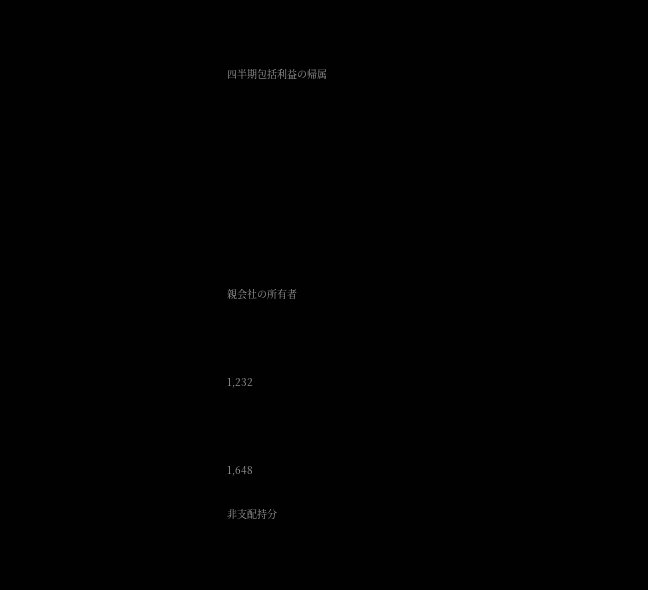四半期包括利益の帰属









親会社の所有者



1,232



1,648

非支配持分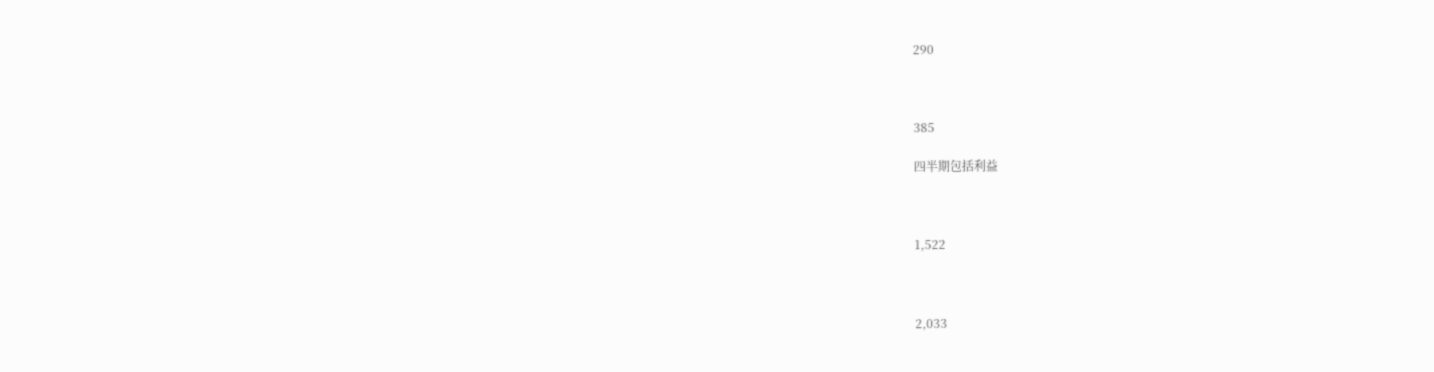290



385

四半期包括利益



1,522



2,033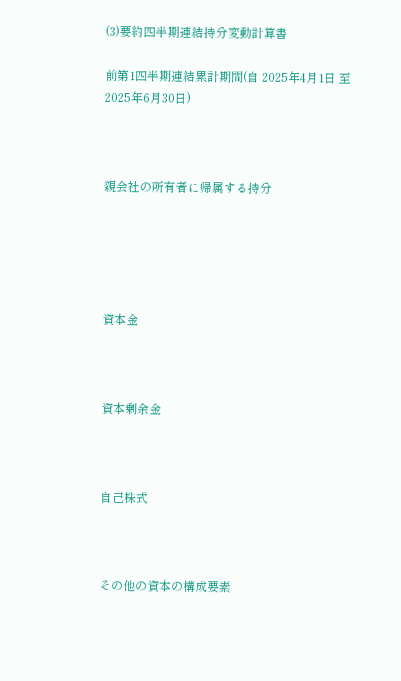(3)要約四半期連結持分変動計算書

前第1四半期連結累計期間(自 2025年4月1日 至 2025年6月30日)



親会社の所有者に帰属する持分





資本金



資本剰余金



自己株式



その他の資本の構成要素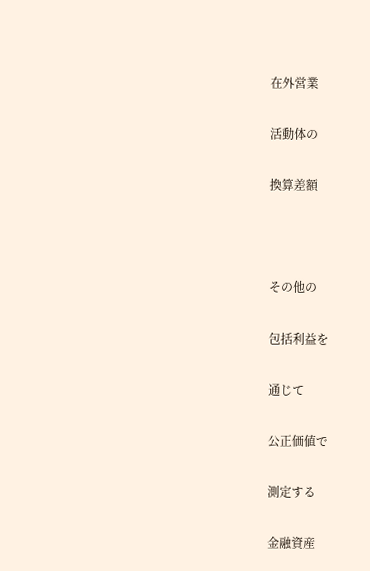在外営業

活動体の

換算差額



その他の

包括利益を

通じて

公正価値で

測定する

金融資産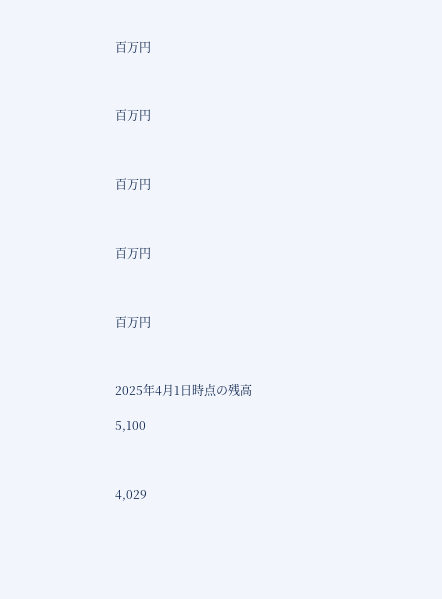百万円



百万円



百万円



百万円



百万円



2025年4月1日時点の残高

5,100



4,029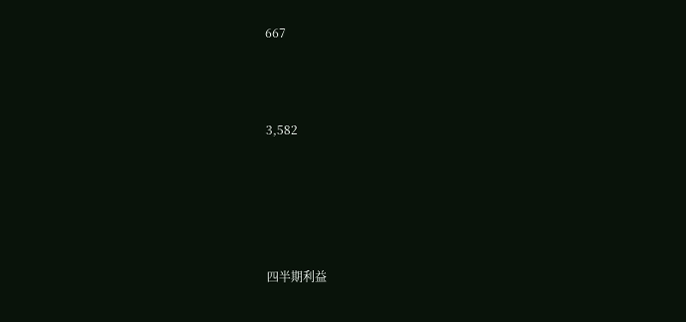667



3,582





四半期利益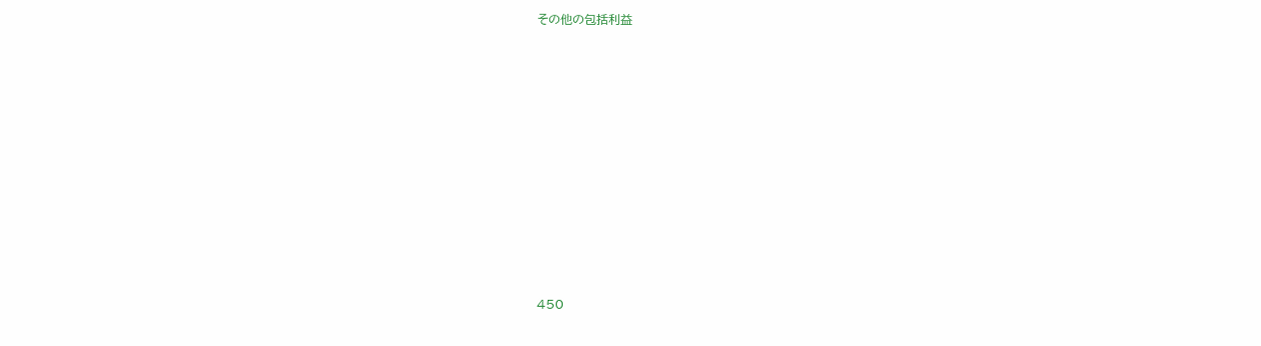その他の包括利益













450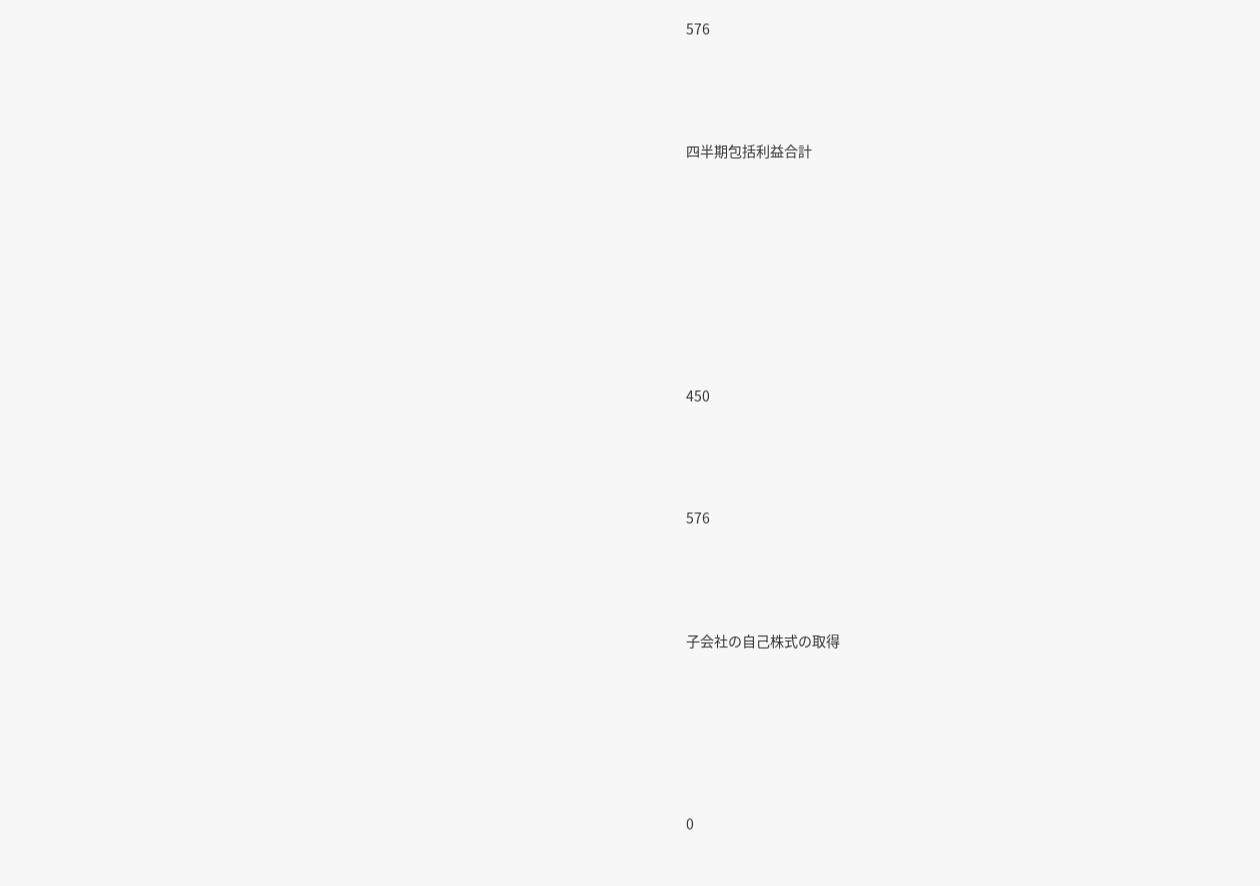576



四半期包括利益合計







450



576



子会社の自己株式の取得





0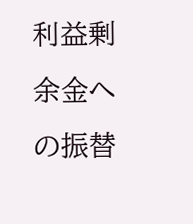利益剰余金への振替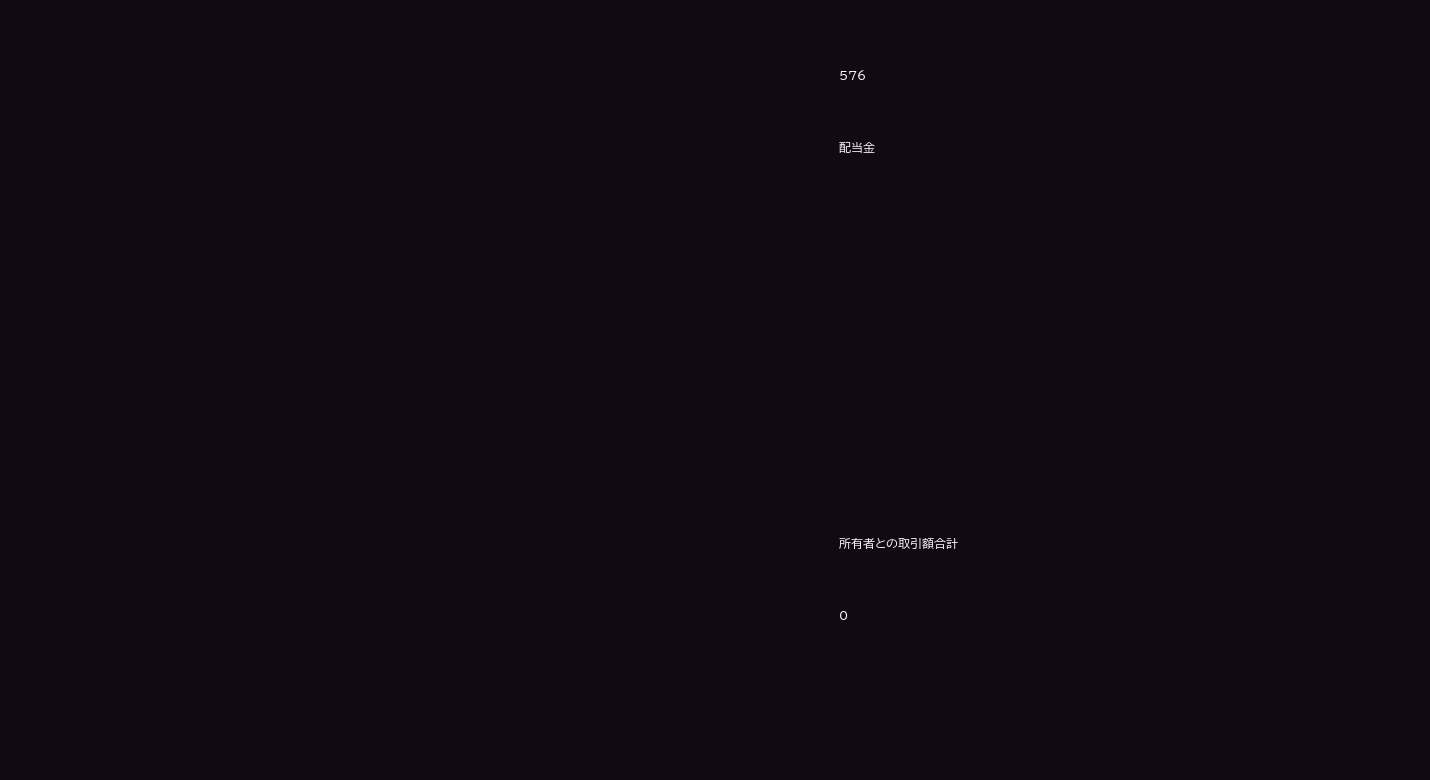576



配当金





















所有者との取引額合計



0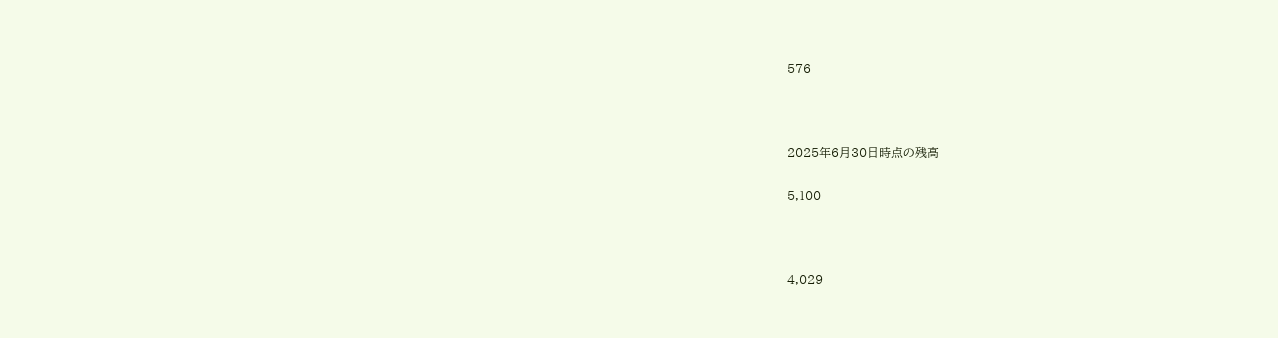576



2025年6月30日時点の残高

5,100



4,029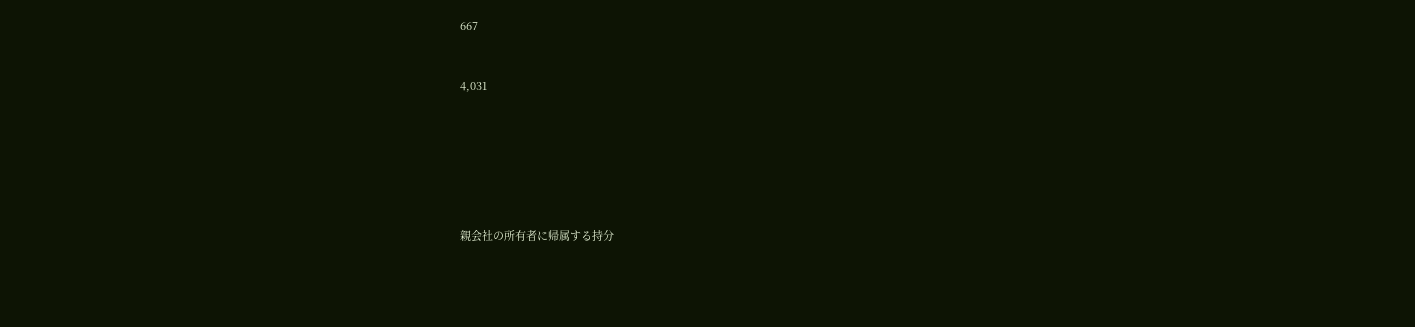667



4,031









親会社の所有者に帰属する持分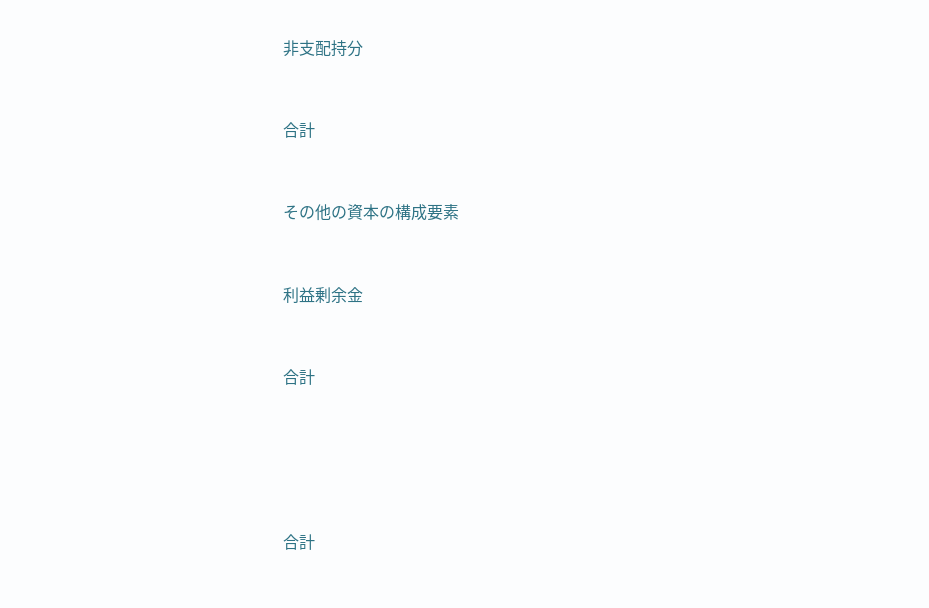非支配持分



合計



その他の資本の構成要素



利益剰余金



合計







合計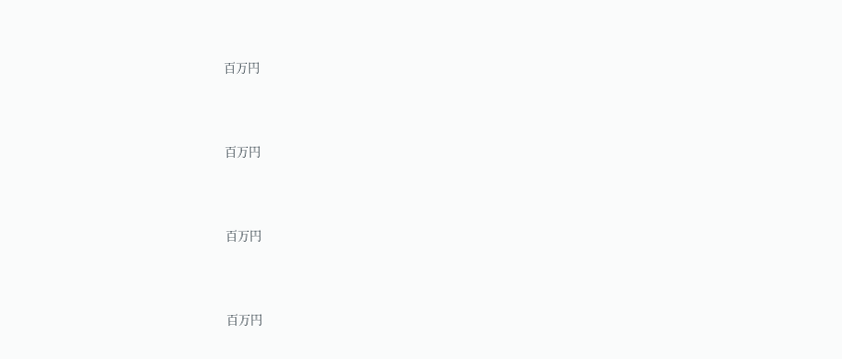百万円



百万円



百万円



百万円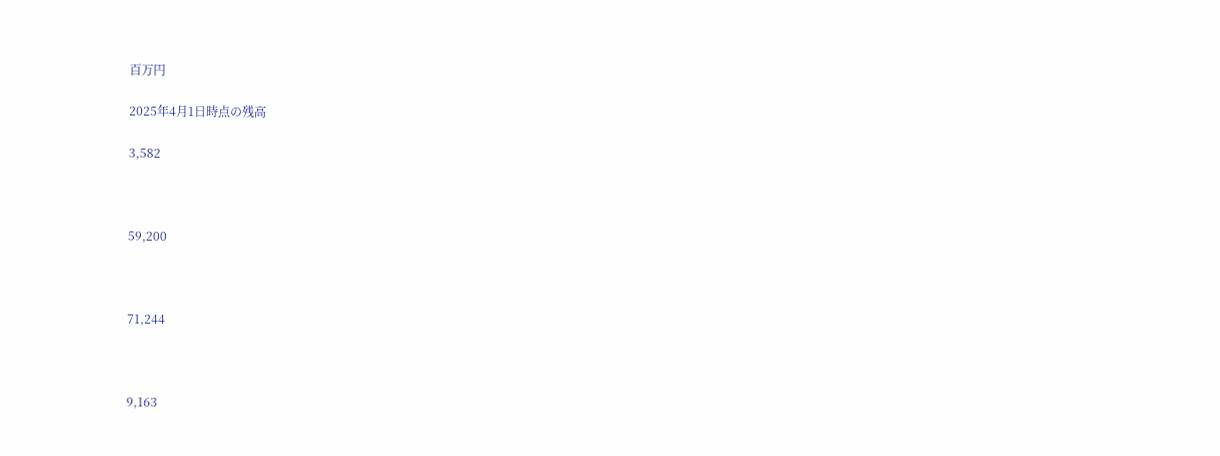百万円

2025年4月1日時点の残高

3,582



59,200



71,244



9,163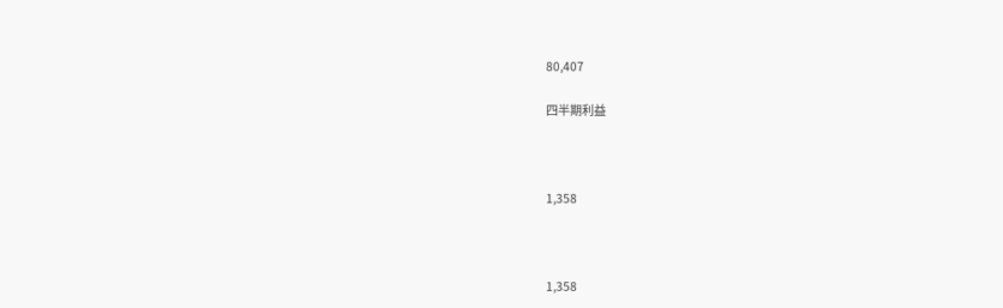80,407

四半期利益



1,358



1,358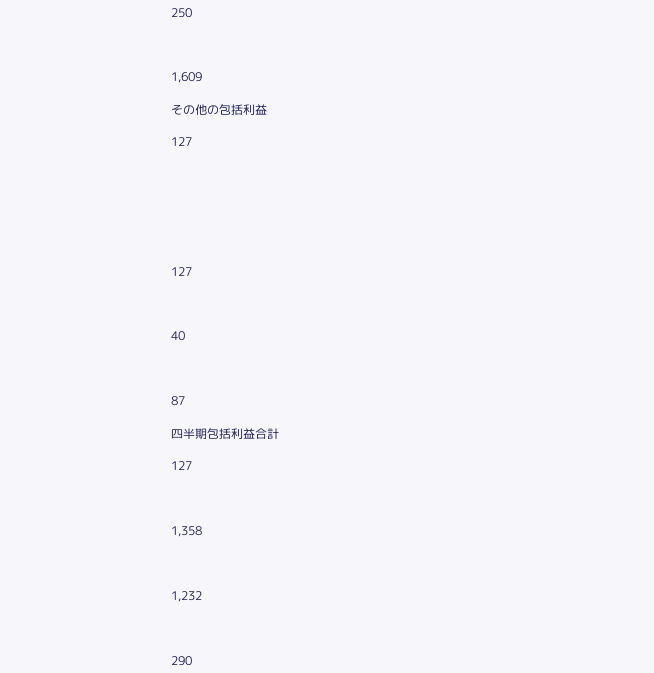250



1,609

その他の包括利益

127







127



40



87

四半期包括利益合計

127



1,358



1,232



290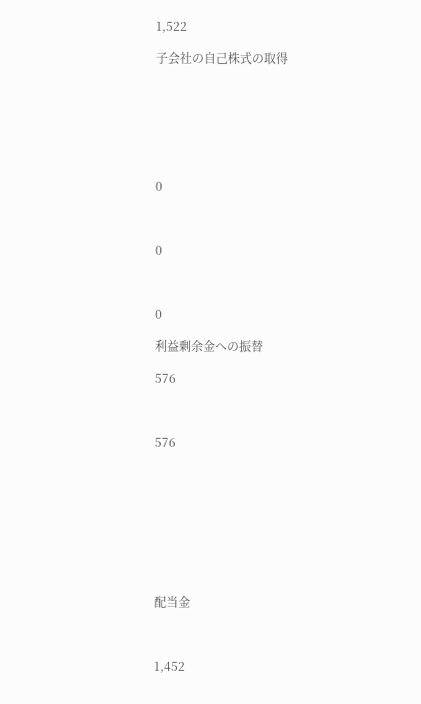1,522

子会社の自己株式の取得







0



0



0

利益剰余金への振替

576



576









配当金



1,452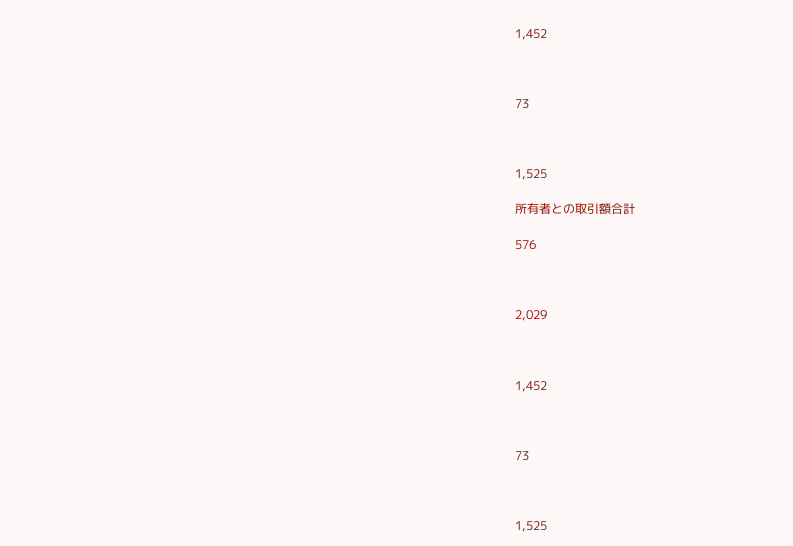1,452



73



1,525

所有者との取引額合計

576



2,029



1,452



73



1,525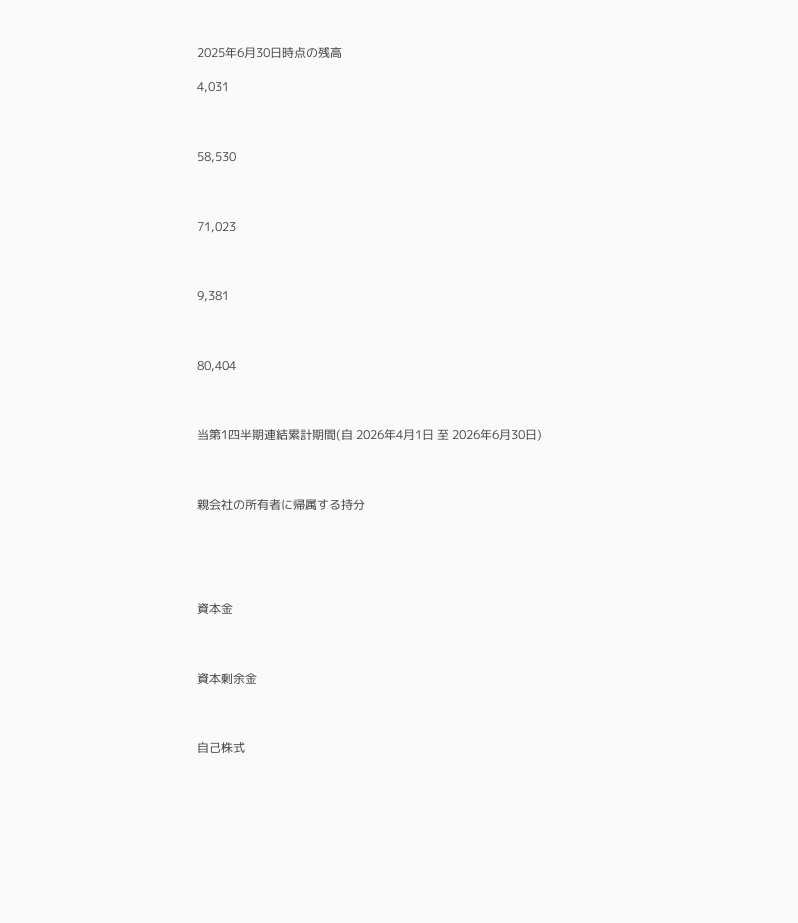2025年6月30日時点の残高

4,031



58,530



71,023



9,381



80,404



当第1四半期連結累計期間(自 2026年4月1日 至 2026年6月30日)



親会社の所有者に帰属する持分





資本金



資本剰余金



自己株式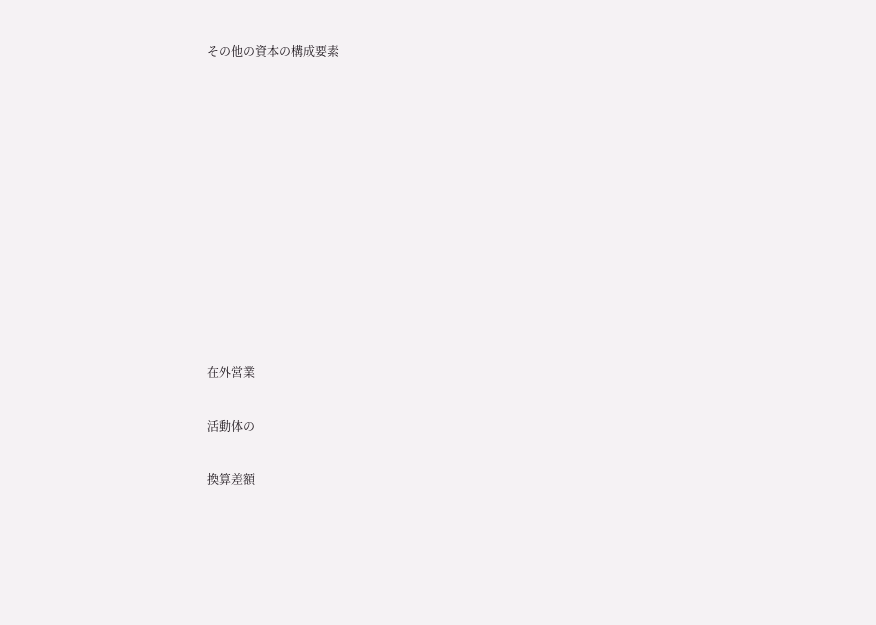その他の資本の構成要素











在外営業

活動体の

換算差額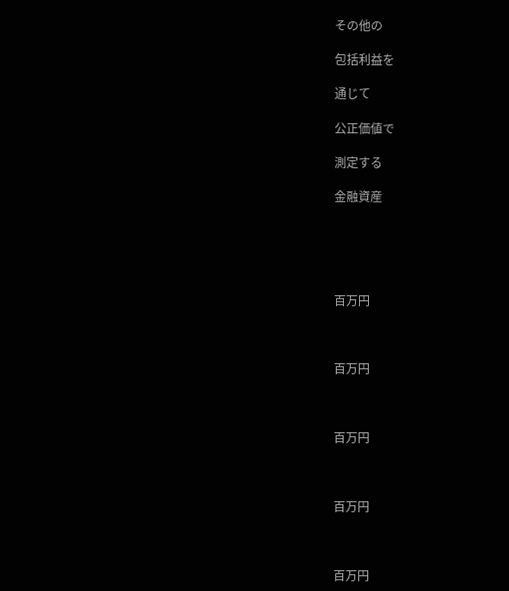その他の

包括利益を

通じて

公正価値で

測定する

金融資産





百万円



百万円



百万円



百万円



百万円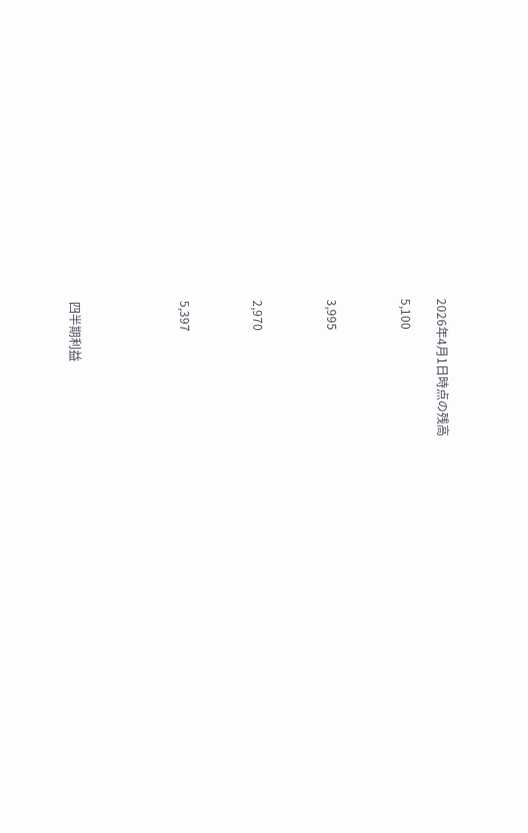2026年4月1日時点の残高

5,100



3,995



2,970



5,397





四半期利益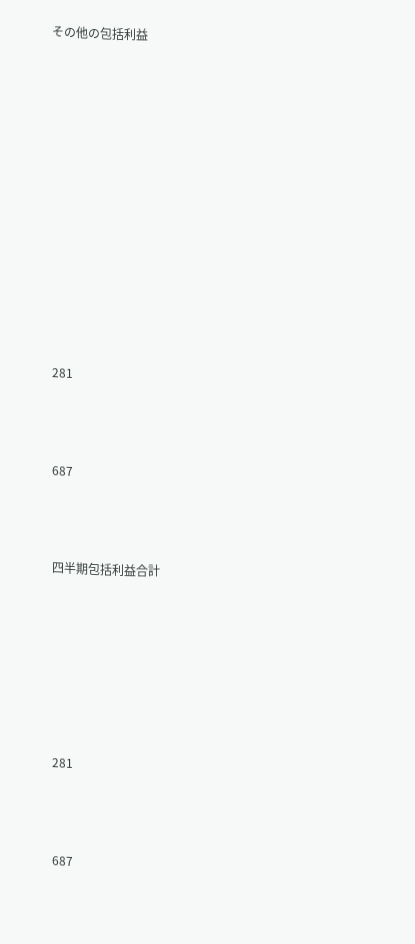その他の包括利益













281



687



四半期包括利益合計







281



687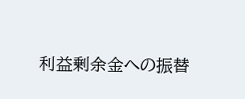利益剰余金への振替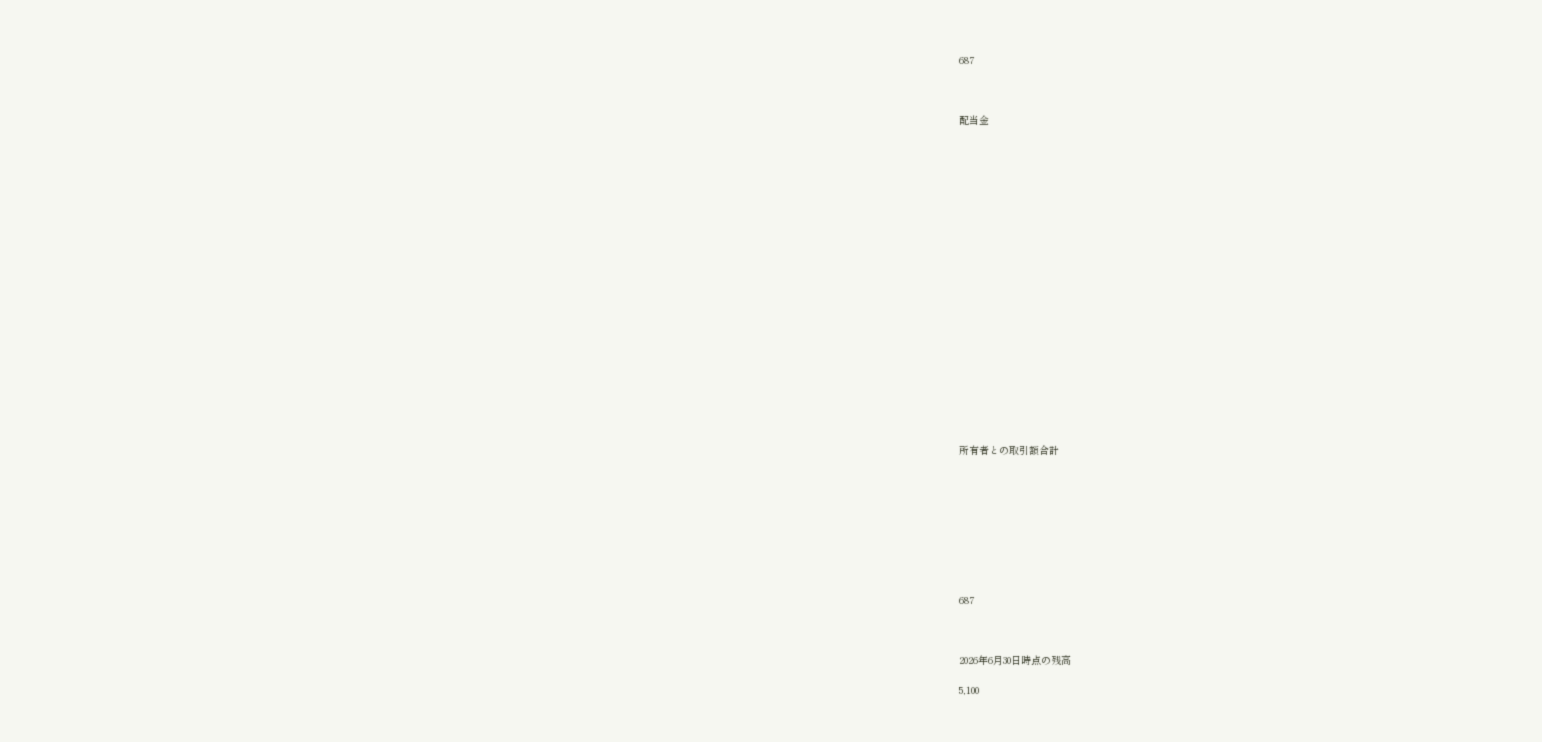687



配当金





















所有者との取引額合計









687



2026年6月30日時点の残高

5,100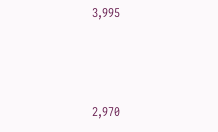3,995



2,970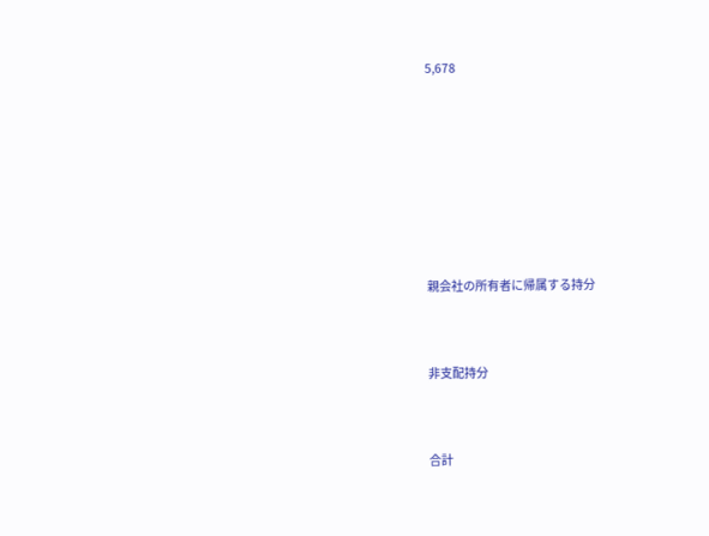5,678









親会社の所有者に帰属する持分



非支配持分



合計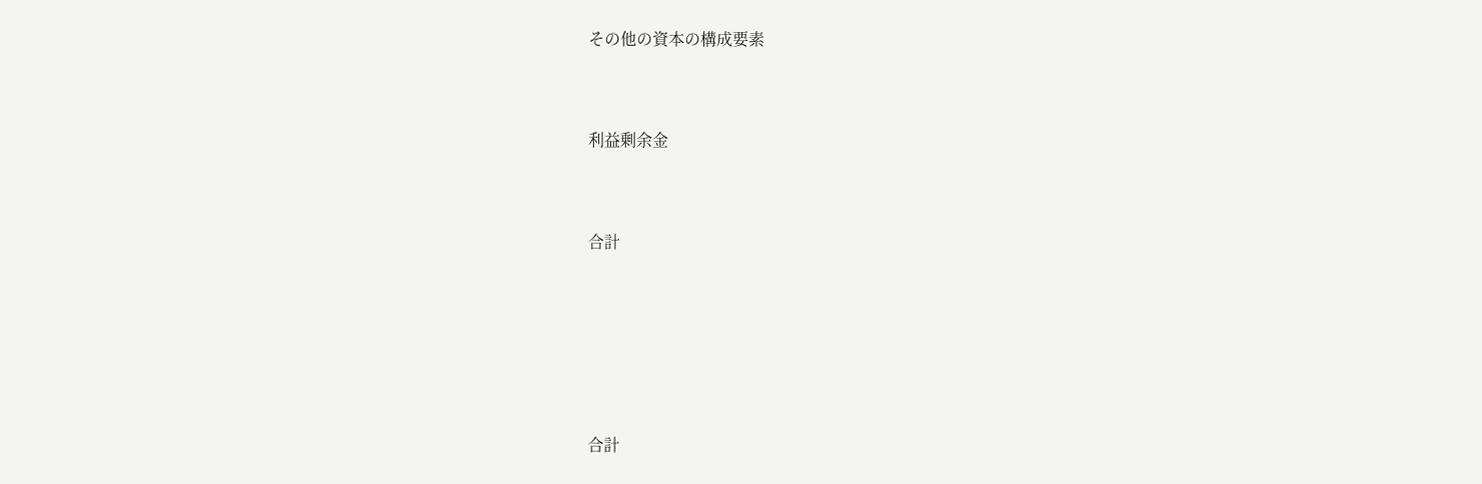その他の資本の構成要素



利益剰余金



合計







合計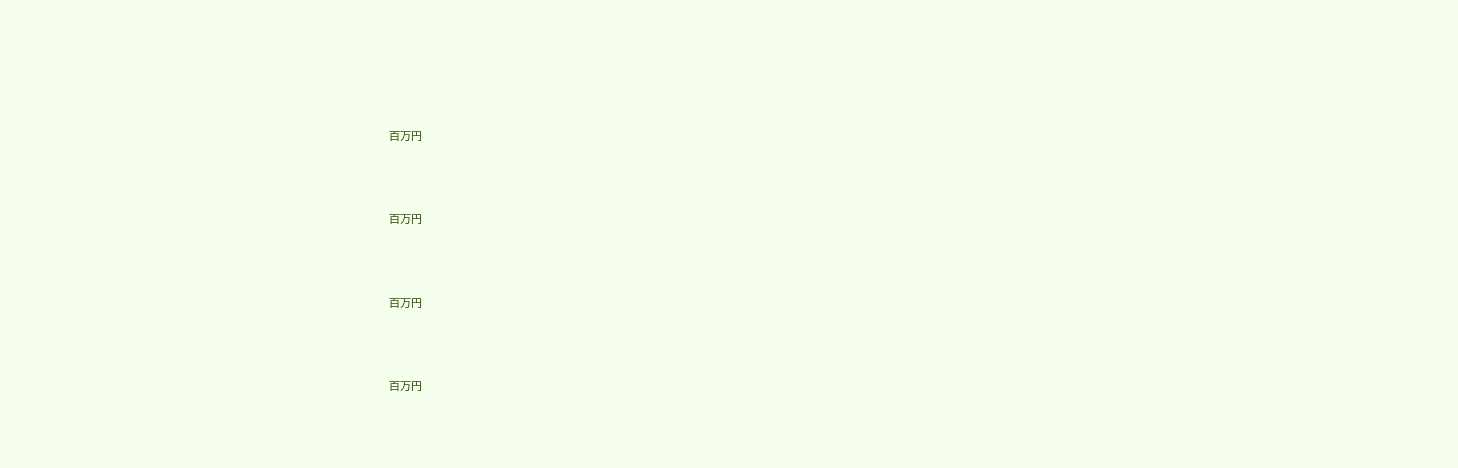百万円



百万円



百万円



百万円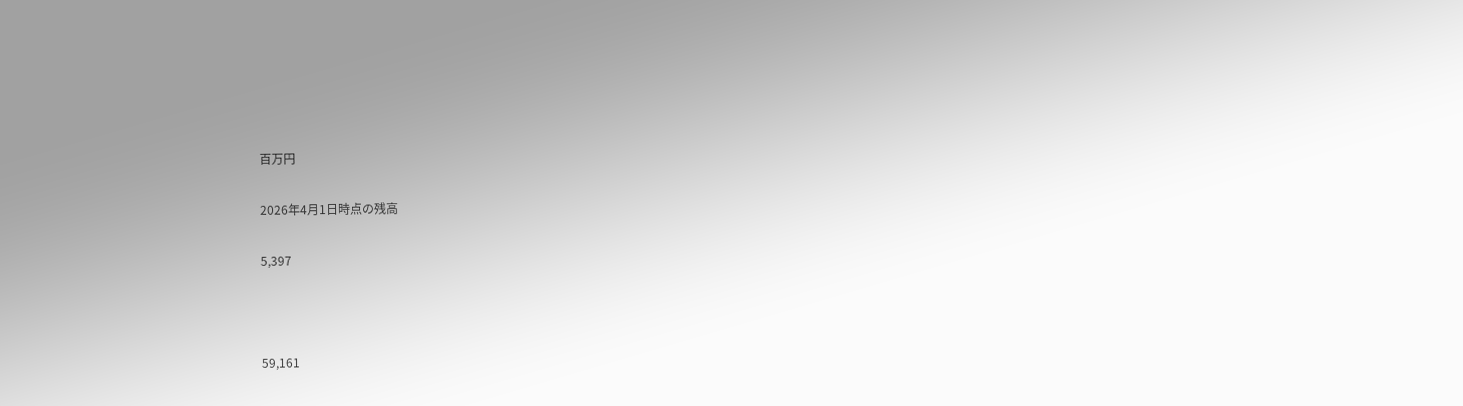百万円

2026年4月1日時点の残高

5,397



59,161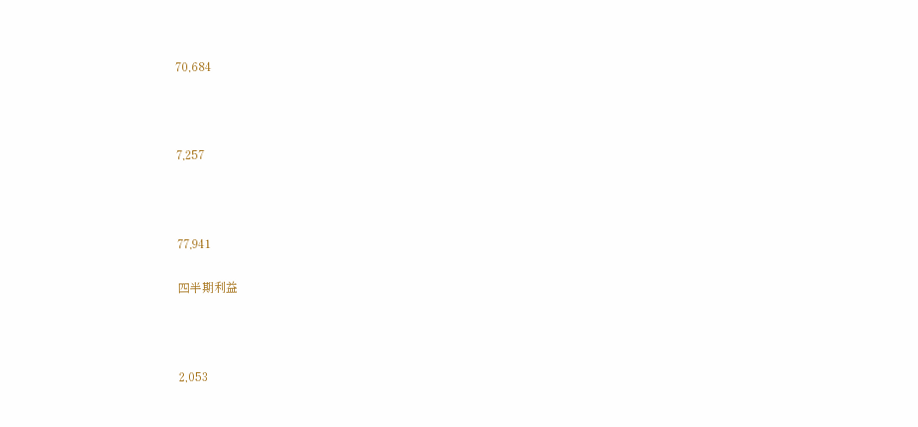70,684



7,257



77,941

四半期利益



2,053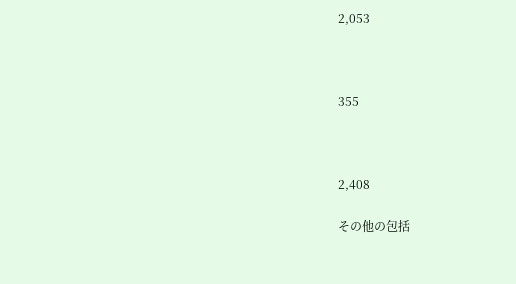2,053



355



2,408

その他の包括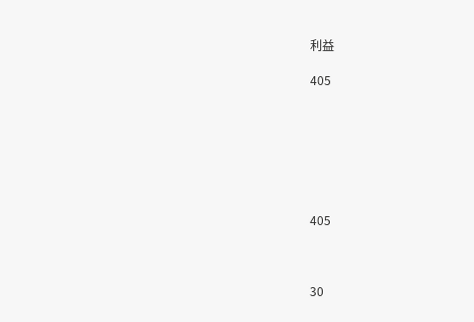利益

405







405



30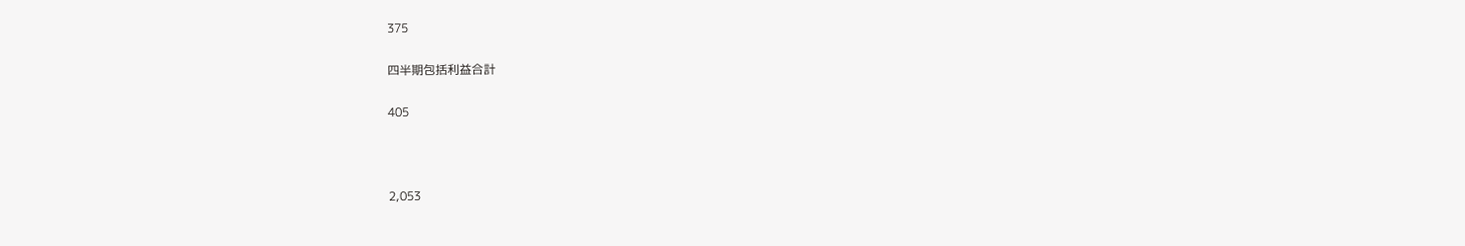375

四半期包括利益合計

405



2,053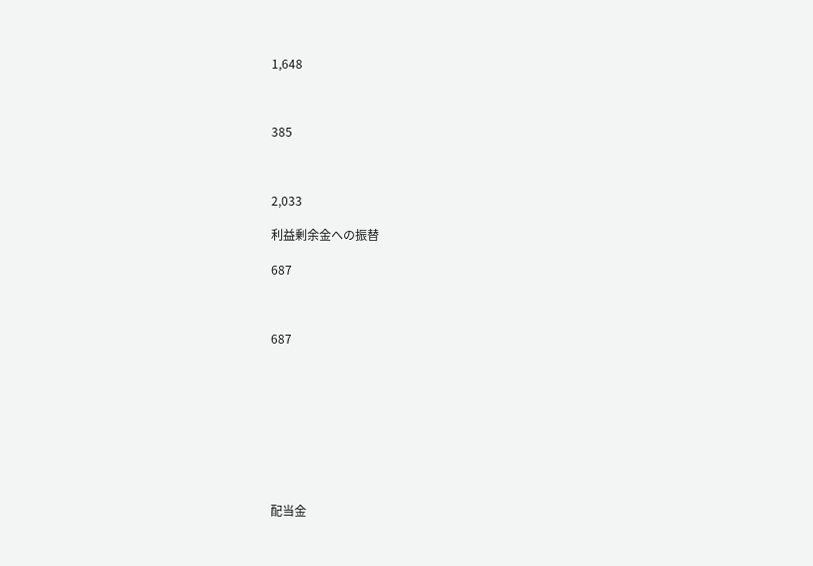1,648



385



2,033

利益剰余金への振替

687



687









配当金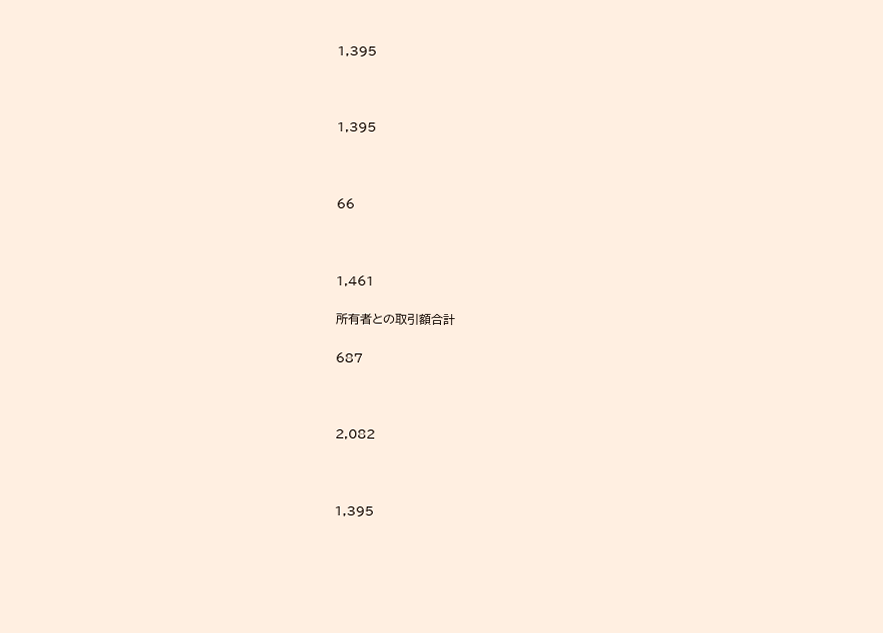1,395



1,395



66



1,461

所有者との取引額合計

687



2,082



1,395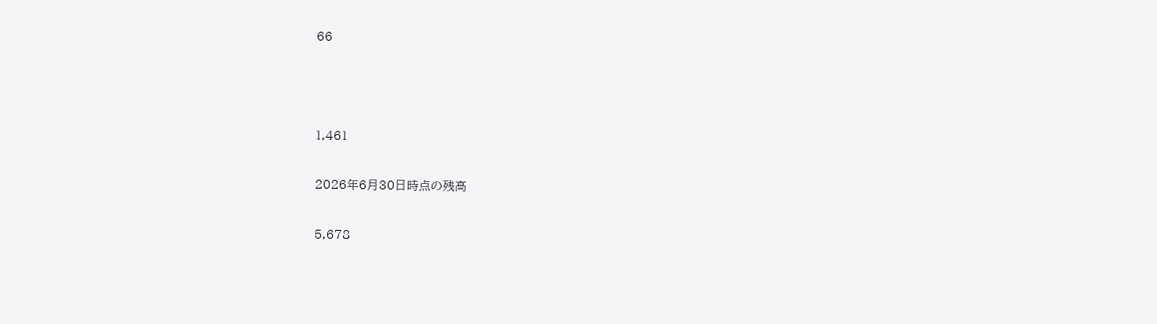66



1,461

2026年6月30日時点の残高

5,678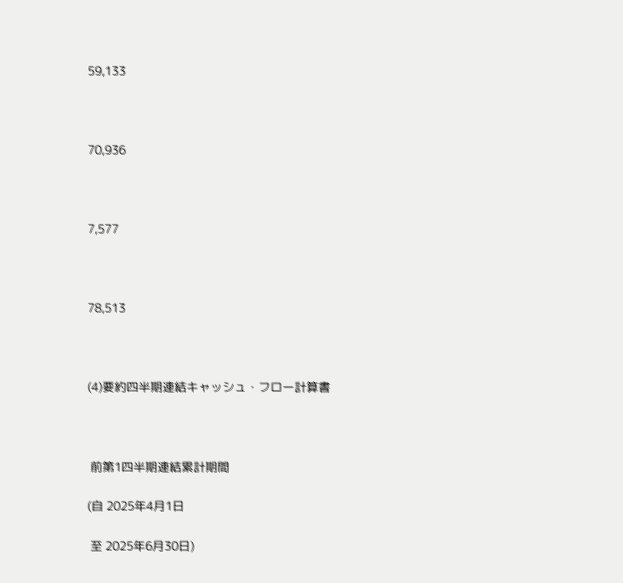59,133



70,936



7,577



78,513



(4)要約四半期連結キャッシュ・フロー計算書



 前第1四半期連結累計期間

(自 2025年4月1日

 至 2025年6月30日)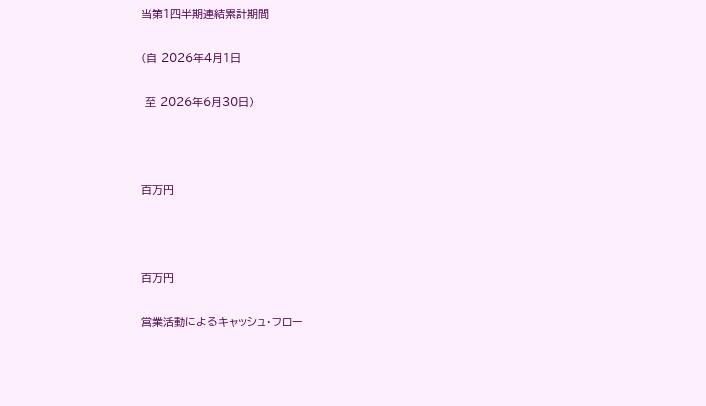当第1四半期連結累計期間

(自 2026年4月1日

 至 2026年6月30日)



百万円



百万円

営業活動によるキャッシュ・フロー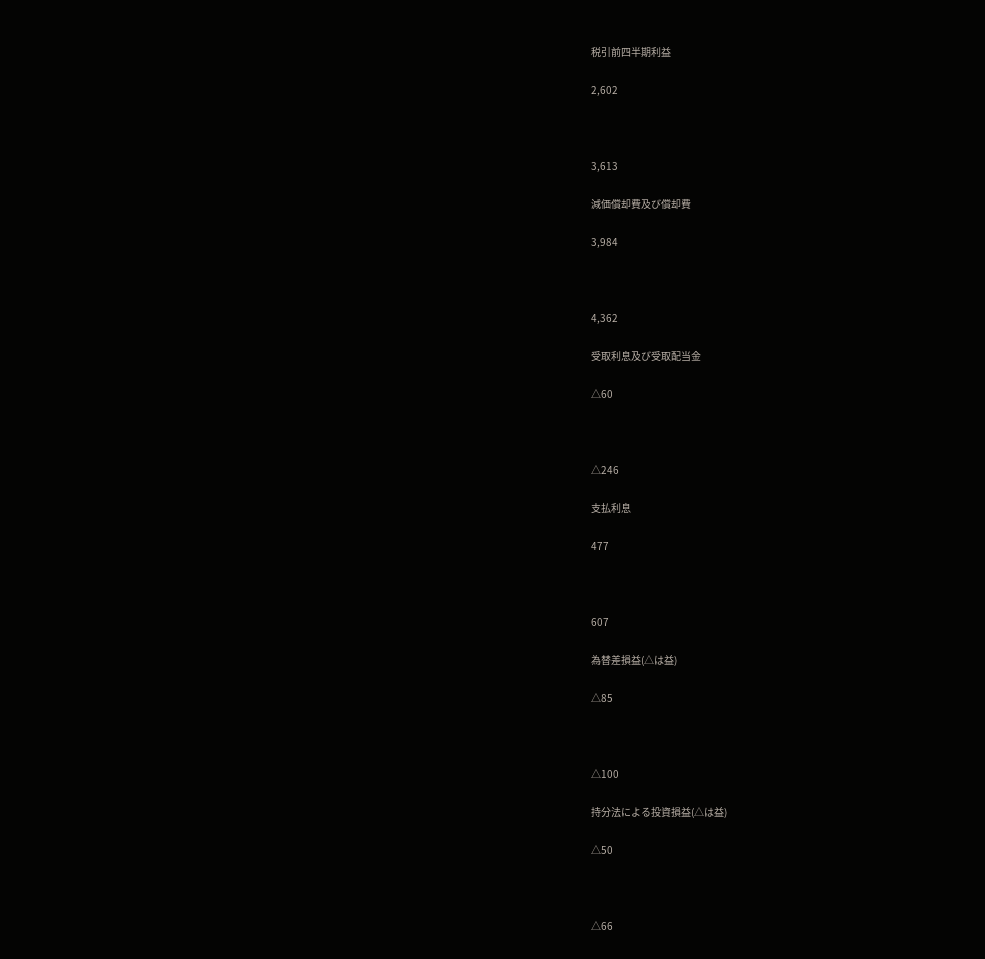税引前四半期利益

2,602



3,613

減価償却費及び償却費

3,984



4,362

受取利息及び受取配当金

△60



△246

支払利息

477



607

為替差損益(△は益)

△85



△100

持分法による投資損益(△は益)

△50



△66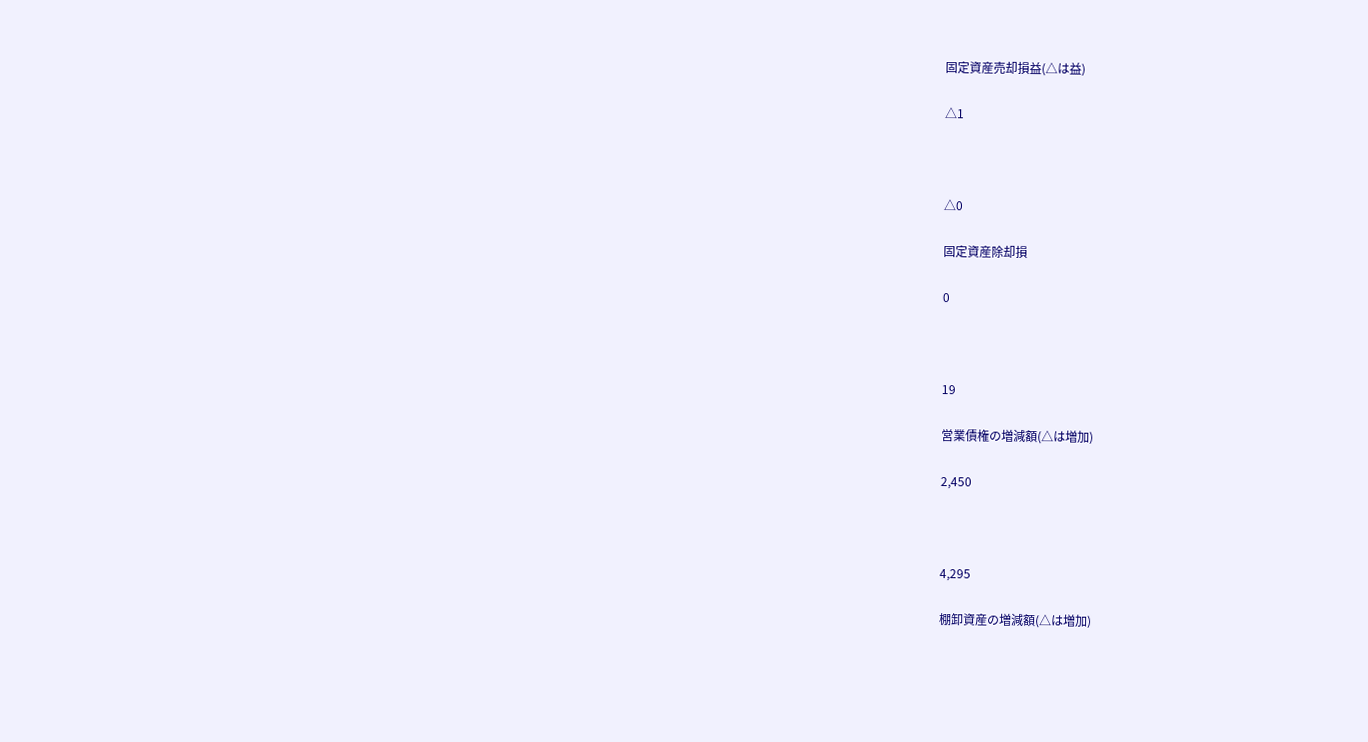固定資産売却損益(△は益)

△1



△0

固定資産除却損

0



19

営業債権の増減額(△は増加)

2,450



4,295

棚卸資産の増減額(△は増加)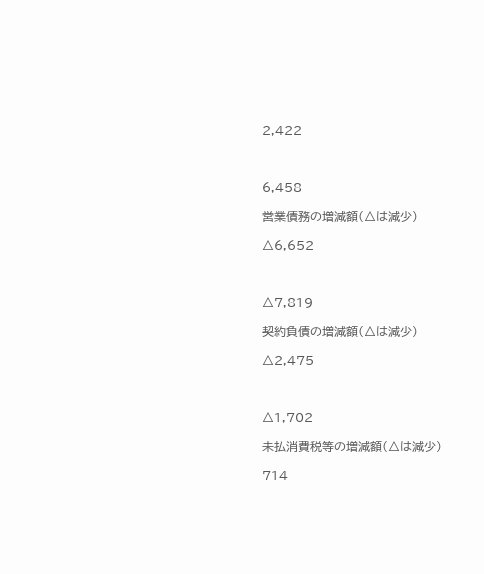2,422



6,458

営業債務の増減額(△は減少)

△6,652



△7,819

契約負債の増減額(△は減少)

△2,475



△1,702

未払消費税等の増減額(△は減少)

714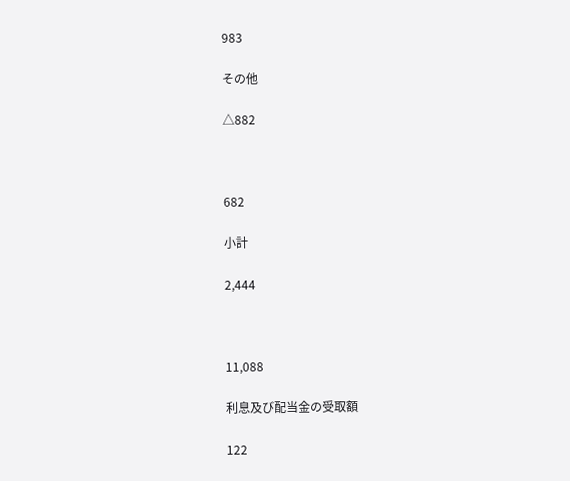983

その他

△882



682

小計

2,444



11,088

利息及び配当金の受取額

122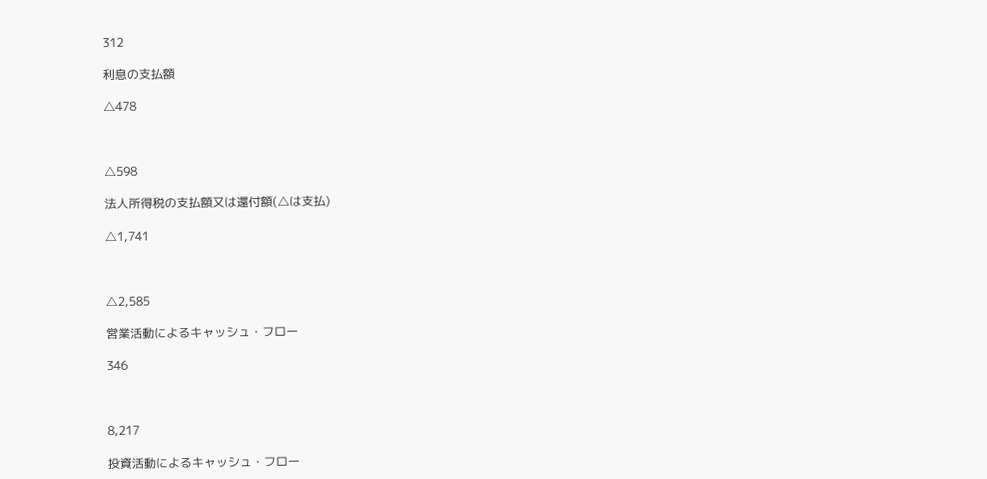312

利息の支払額

△478



△598

法人所得税の支払額又は還付額(△は支払)

△1,741



△2,585

営業活動によるキャッシュ・フロー

346



8,217

投資活動によるキャッシュ・フロー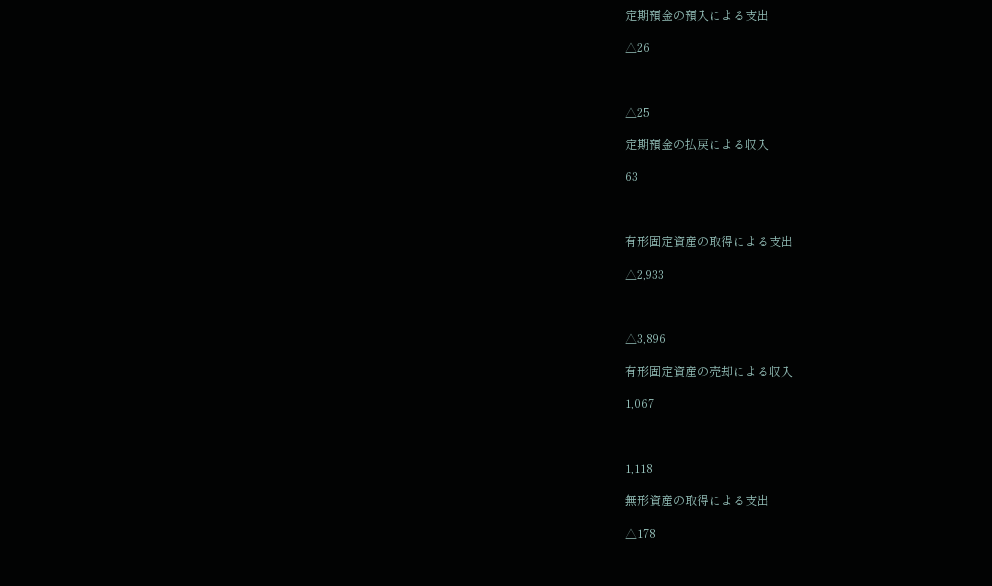定期預金の預入による支出

△26



△25

定期預金の払戻による収入

63



有形固定資産の取得による支出

△2,933



△3,896

有形固定資産の売却による収入

1,067



1,118

無形資産の取得による支出

△178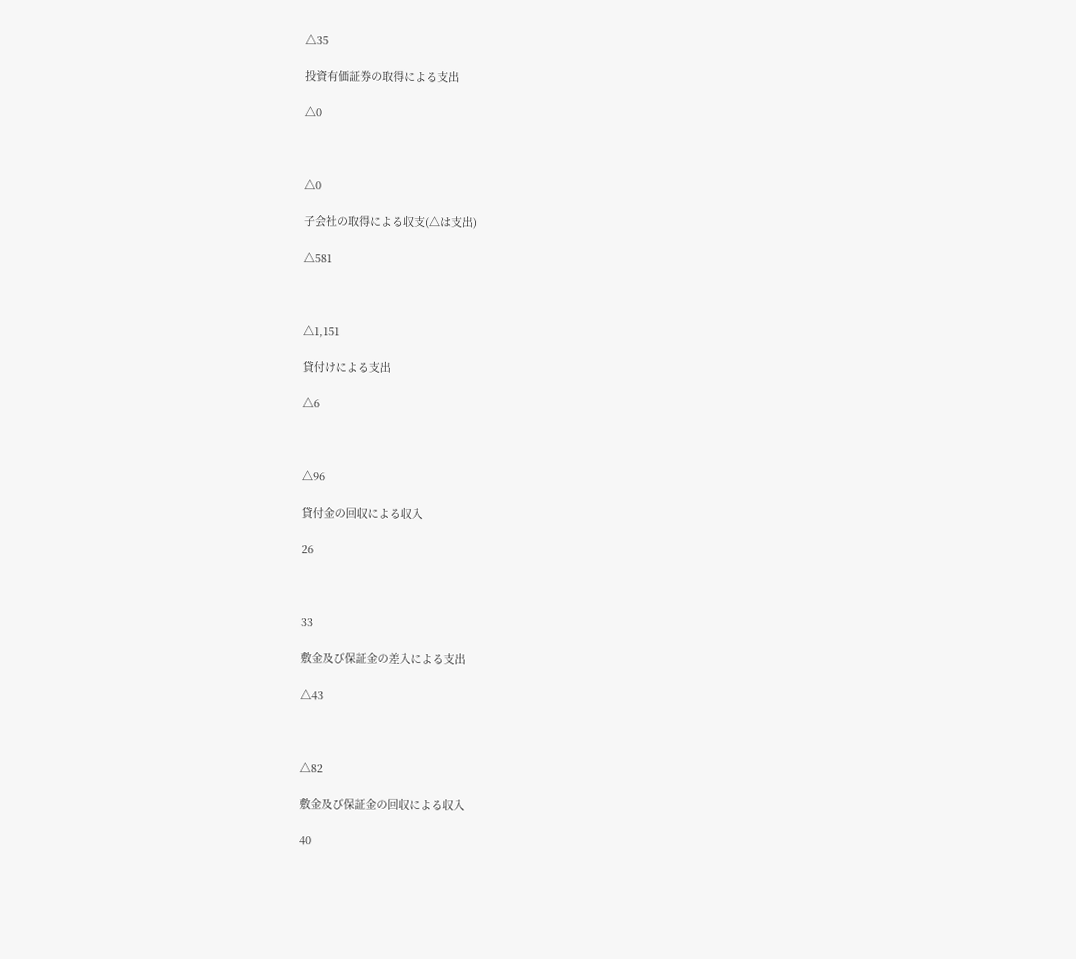△35

投資有価証券の取得による支出

△0



△0

子会社の取得による収支(△は支出)

△581



△1,151

貸付けによる支出

△6



△96

貸付金の回収による収入

26



33

敷金及び保証金の差入による支出

△43



△82

敷金及び保証金の回収による収入

40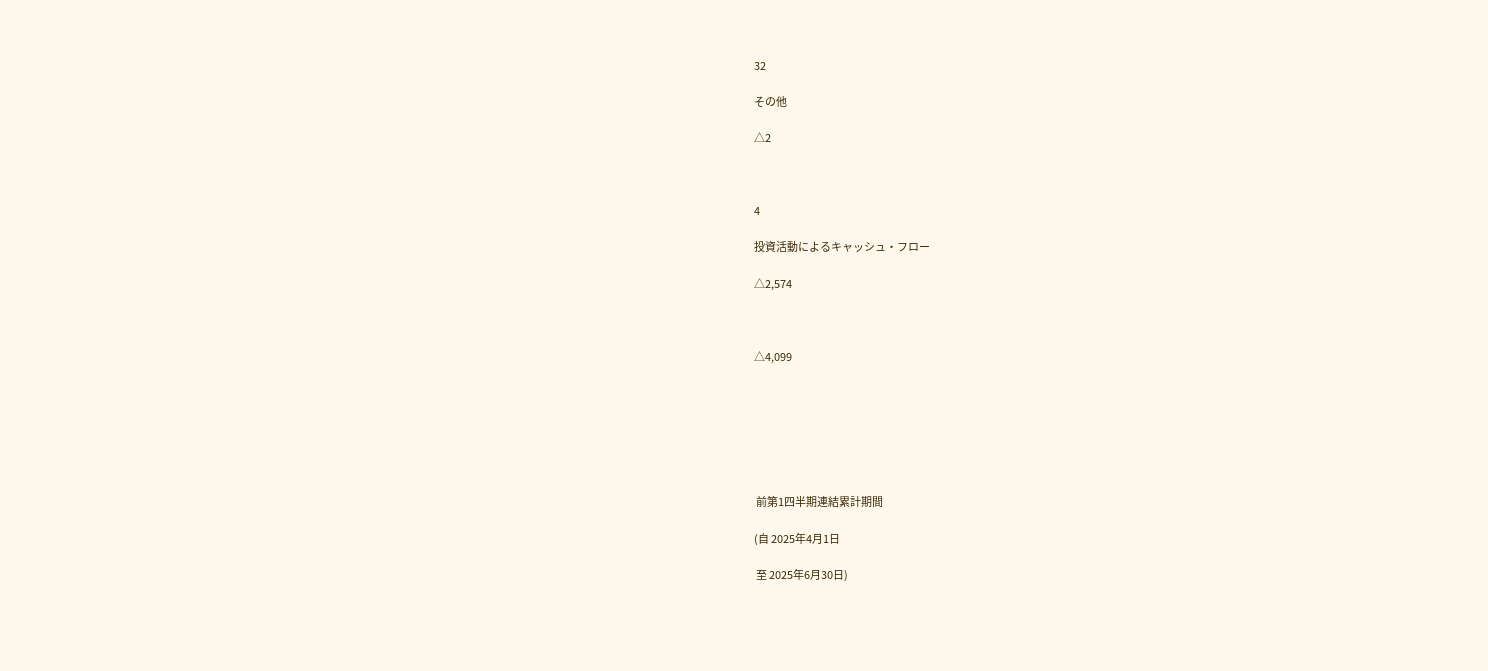32

その他

△2



4

投資活動によるキャッシュ・フロー

△2,574



△4,099







 前第1四半期連結累計期間

(自 2025年4月1日

 至 2025年6月30日)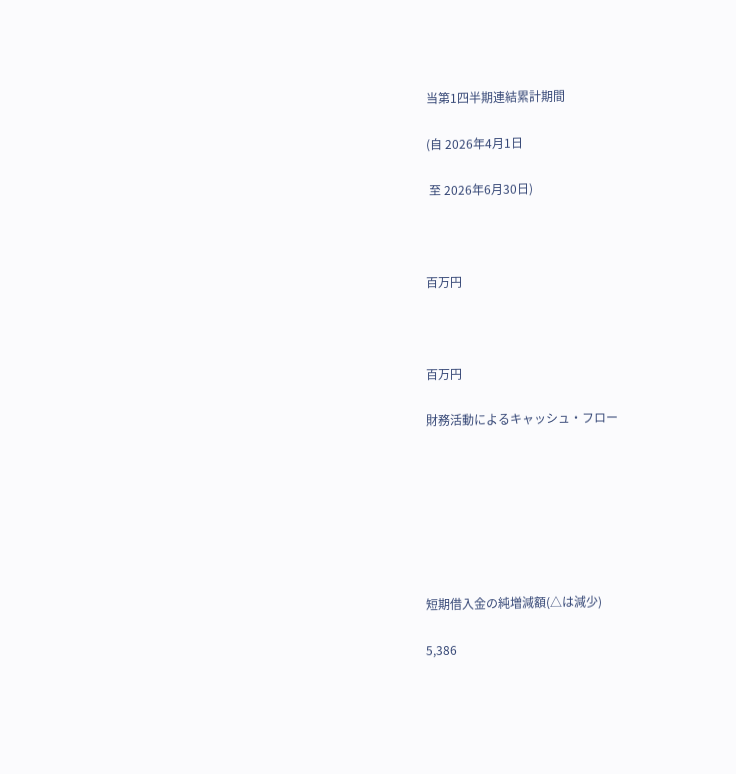当第1四半期連結累計期間

(自 2026年4月1日

 至 2026年6月30日)



百万円



百万円

財務活動によるキャッシュ・フロー







短期借入金の純増減額(△は減少)

5,386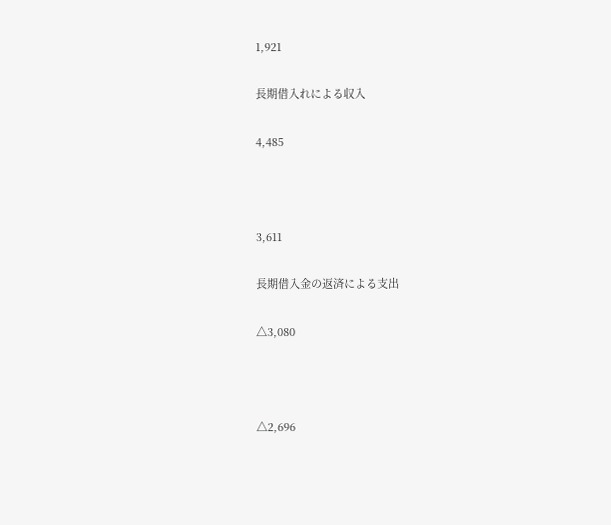1,921

長期借入れによる収入

4,485



3,611

長期借入金の返済による支出

△3,080



△2,696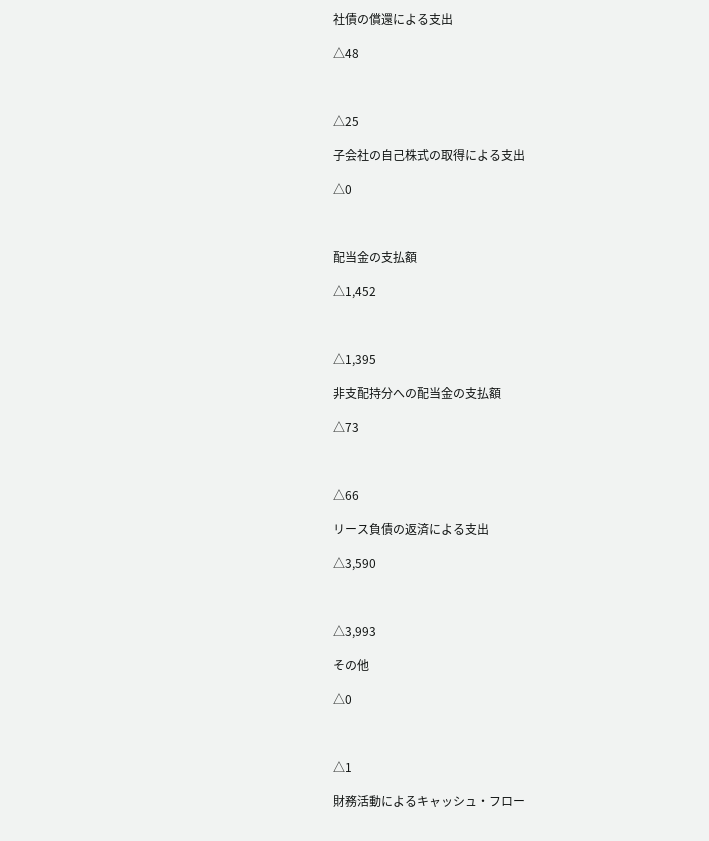社債の償還による支出

△48



△25

子会社の自己株式の取得による支出

△0



配当金の支払額

△1,452



△1,395

非支配持分への配当金の支払額

△73



△66

リース負債の返済による支出

△3,590



△3,993

その他

△0



△1

財務活動によるキャッシュ・フロー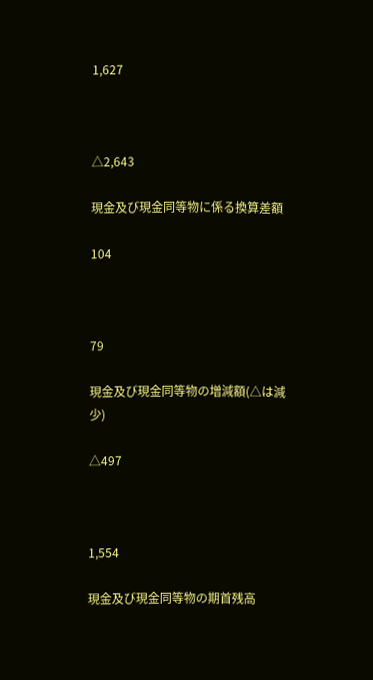1,627



△2,643

現金及び現金同等物に係る換算差額

104



79

現金及び現金同等物の増減額(△は減少)

△497



1,554

現金及び現金同等物の期首残高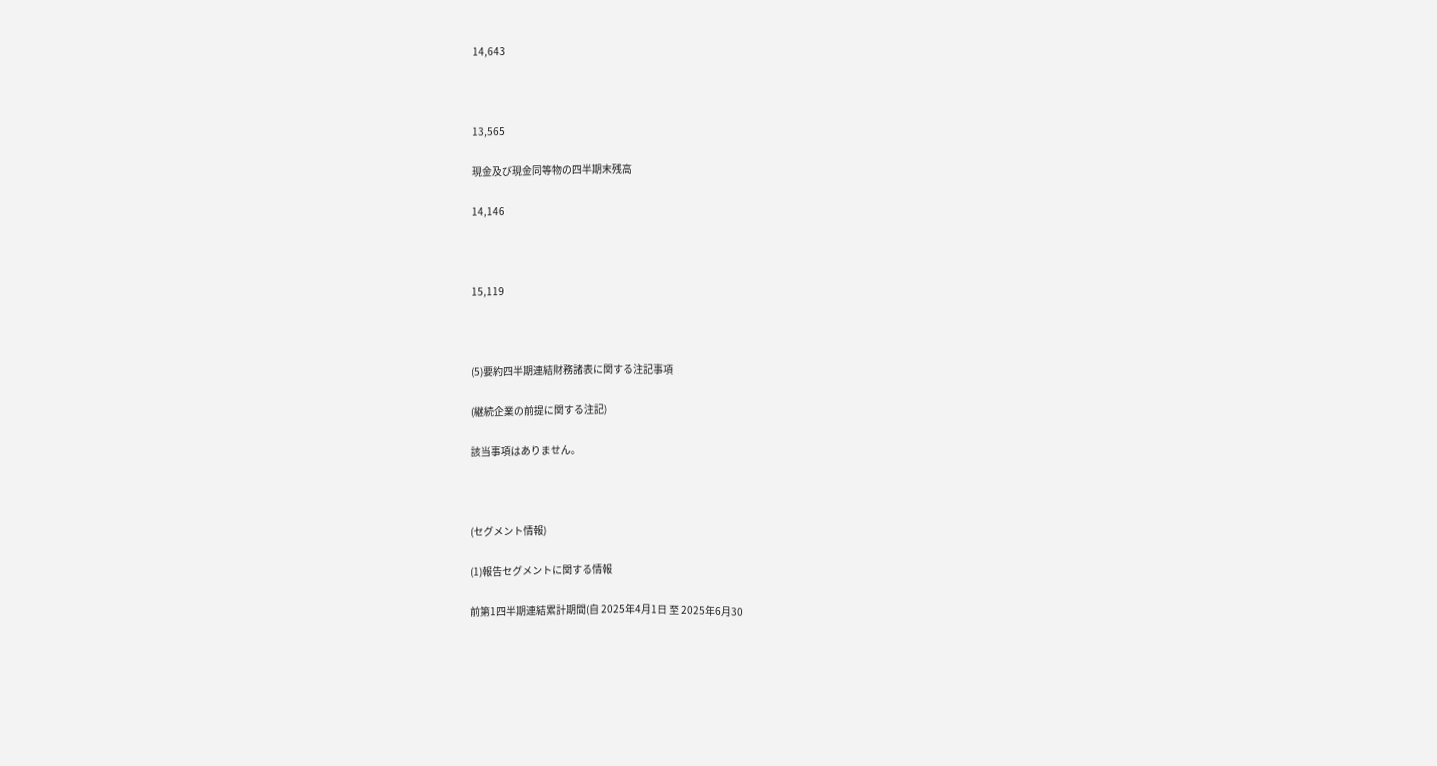14,643



13,565

現金及び現金同等物の四半期末残高

14,146



15,119



(5)要約四半期連結財務諸表に関する注記事項

(継続企業の前提に関する注記)

該当事項はありません。



(セグメント情報)

(1)報告セグメントに関する情報

前第1四半期連結累計期間(自 2025年4月1日 至 2025年6月30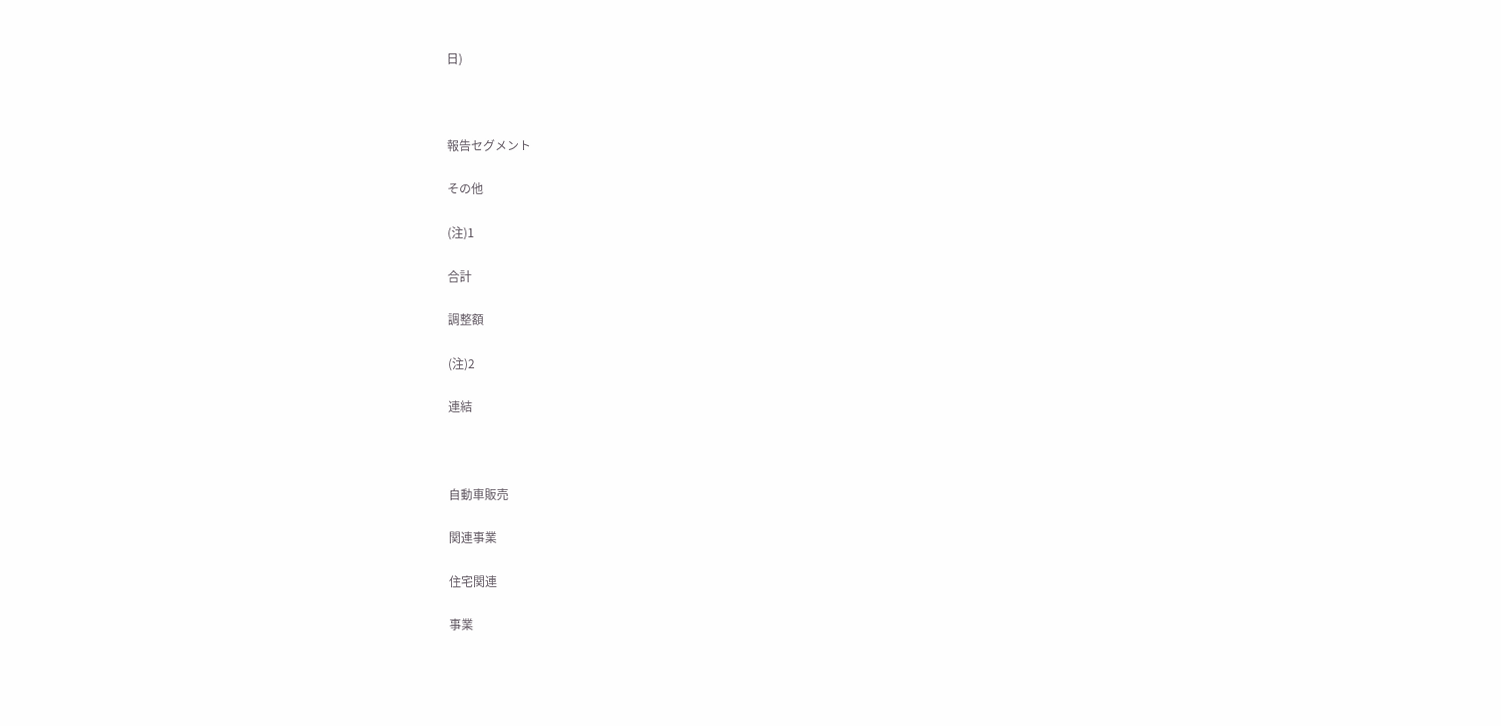日)



報告セグメント

その他

(注)1

合計

調整額

(注)2

連結



自動車販売

関連事業

住宅関連

事業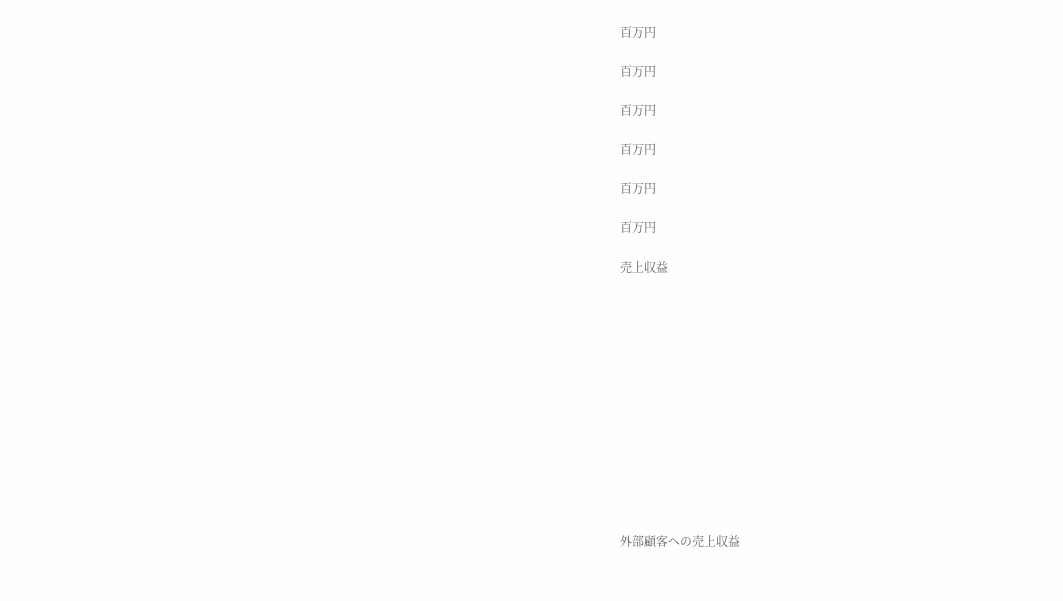百万円

百万円

百万円

百万円

百万円

百万円

売上収益













外部顧客への売上収益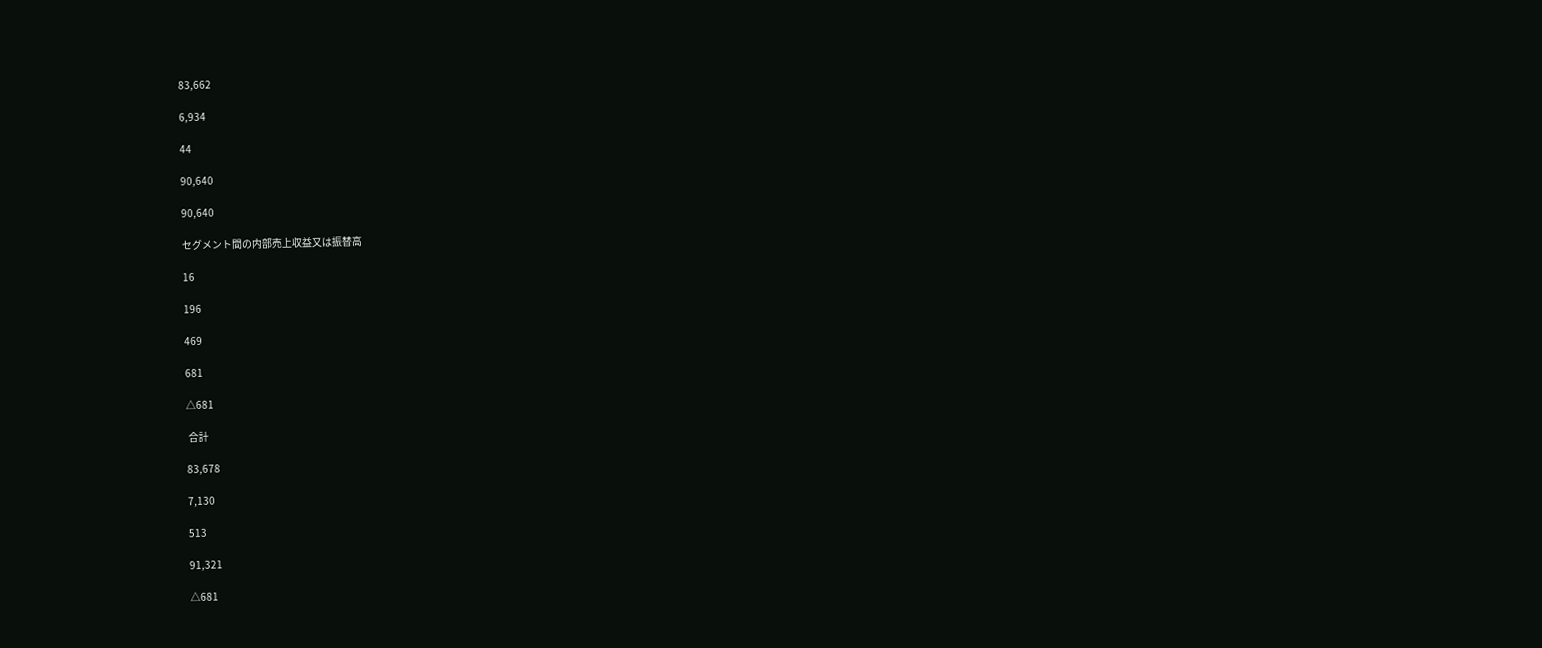83,662

6,934

44

90,640

90,640

セグメント間の内部売上収益又は振替高

16

196

469

681

△681

 合計

83,678

7,130

513

91,321

△681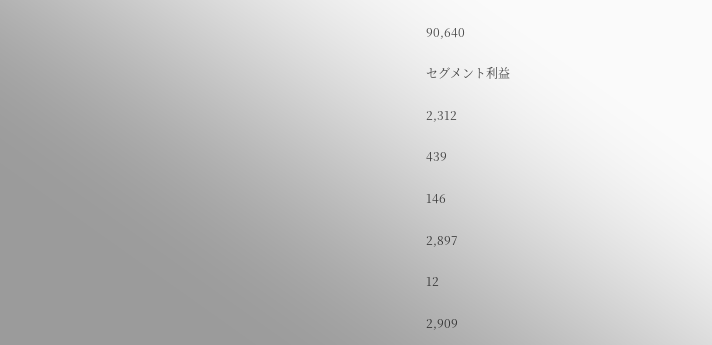90,640

セグメント利益

2,312

439

146

2,897

12

2,909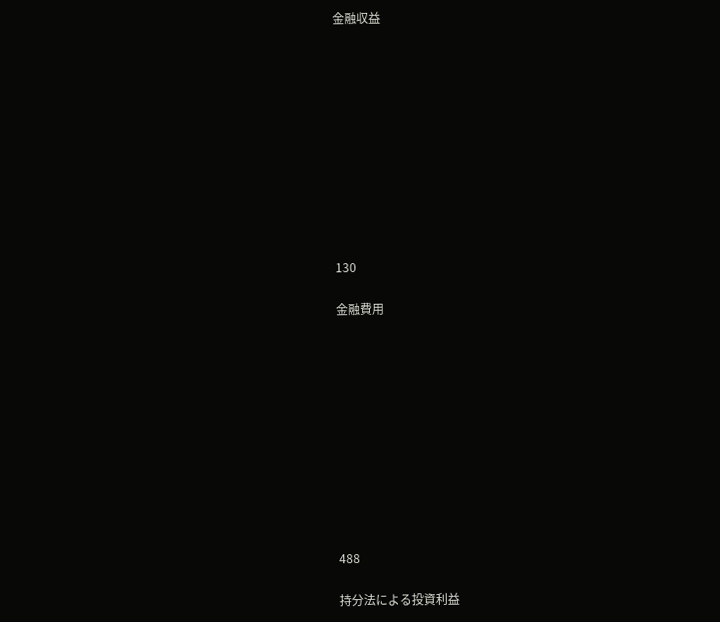金融収益











130

金融費用











488

持分法による投資利益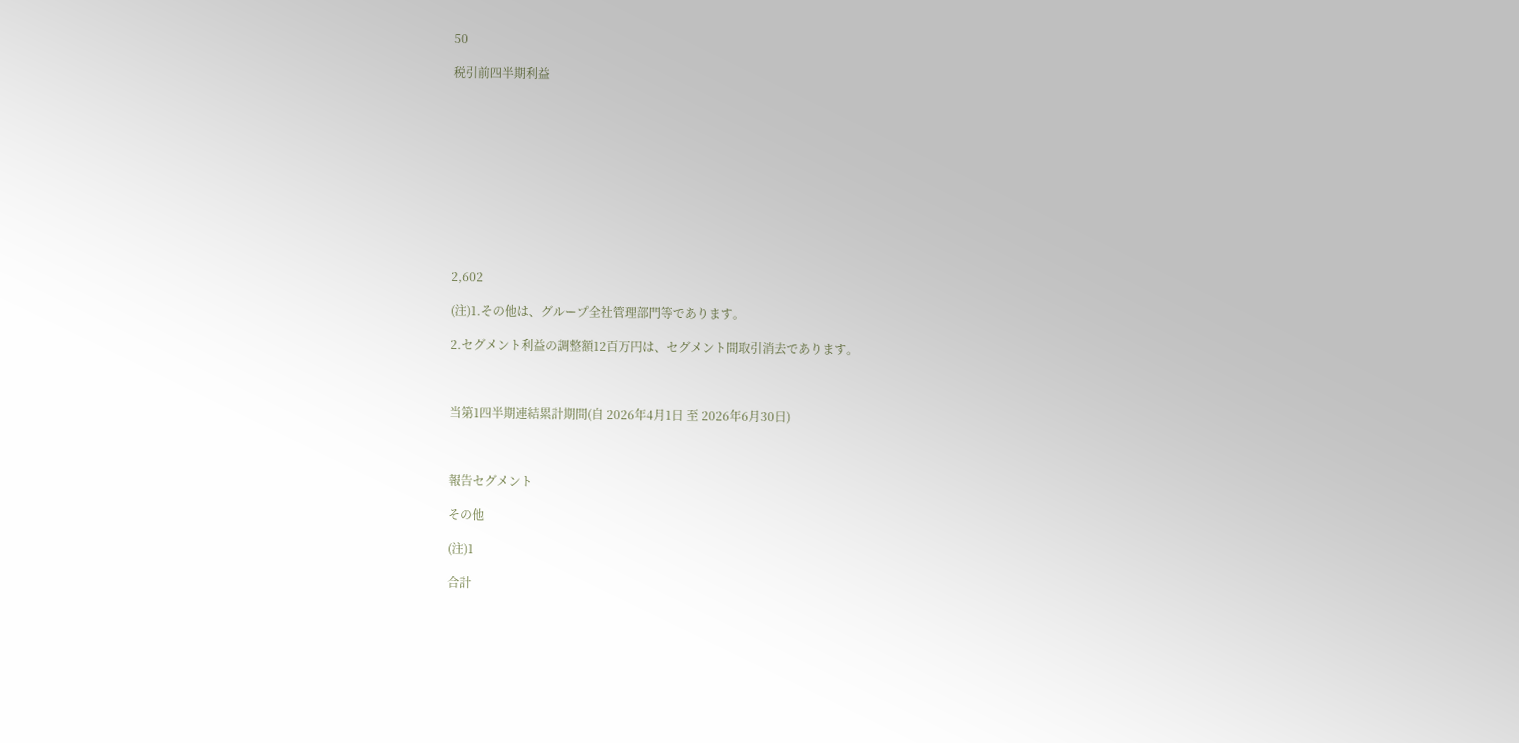50

税引前四半期利益











2,602

(注)1.その他は、グループ全社管理部門等であります。

2.セグメント利益の調整額12百万円は、セグメント間取引消去であります。



当第1四半期連結累計期間(自 2026年4月1日 至 2026年6月30日)



報告セグメント

その他

(注)1

合計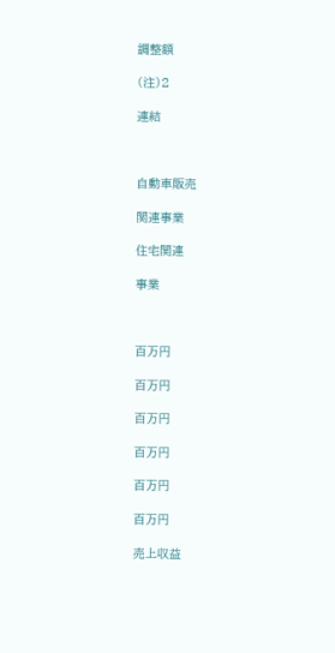調整額

(注)2

連結



自動車販売

関連事業

住宅関連

事業



百万円

百万円

百万円

百万円

百万円

百万円

売上収益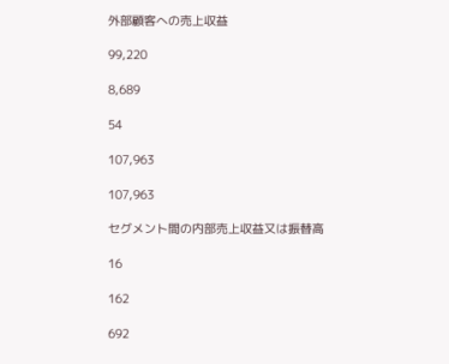外部顧客への売上収益

99,220

8,689

54

107,963

107,963

セグメント間の内部売上収益又は振替高

16

162

692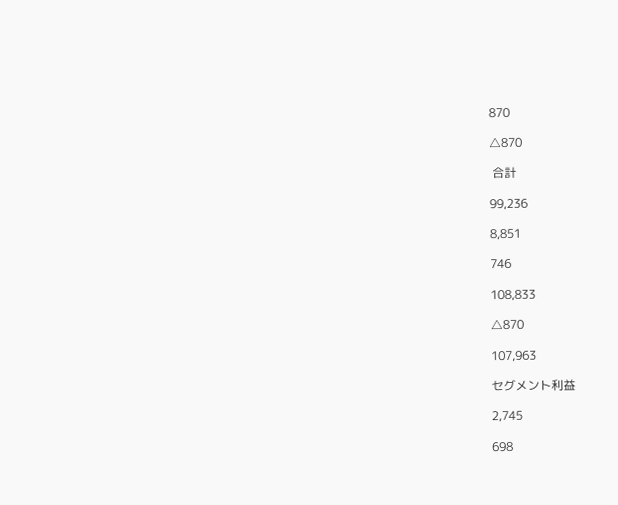870

△870

 合計

99,236

8,851

746

108,833

△870

107,963

セグメント利益

2,745

698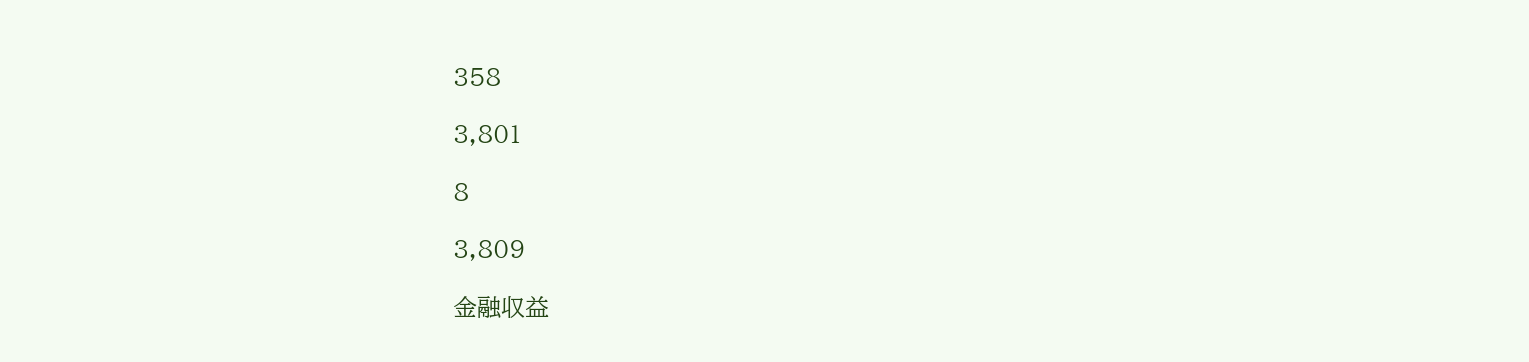358

3,801

8

3,809

金融収益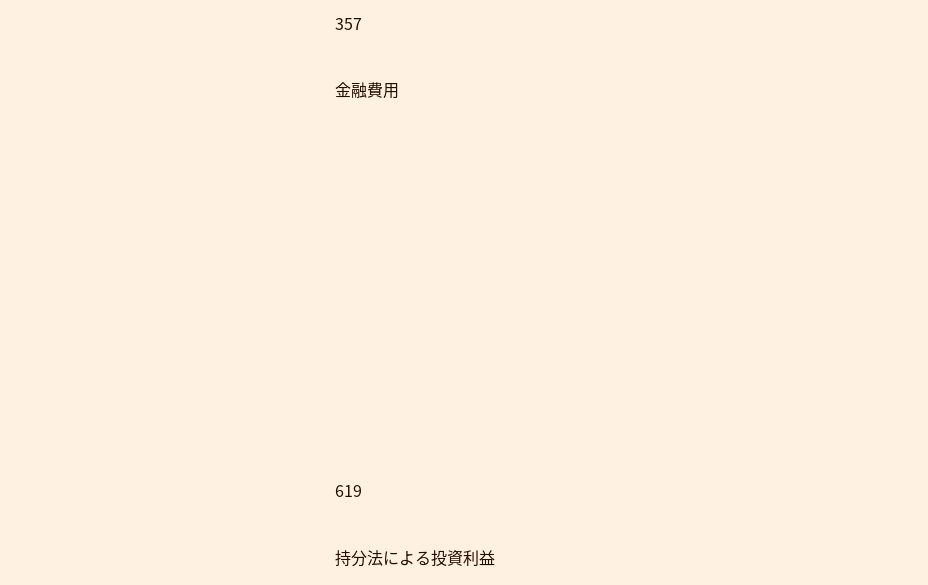357

金融費用











619

持分法による投資利益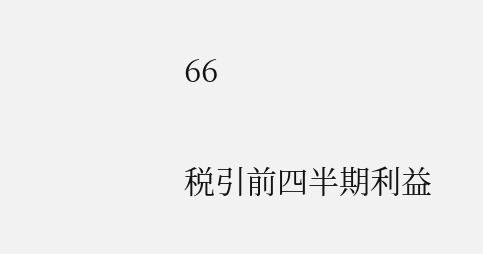66

税引前四半期利益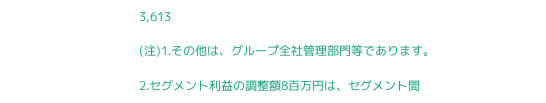3,613

(注)1.その他は、グループ全社管理部門等であります。

2.セグメント利益の調整額8百万円は、セグメント間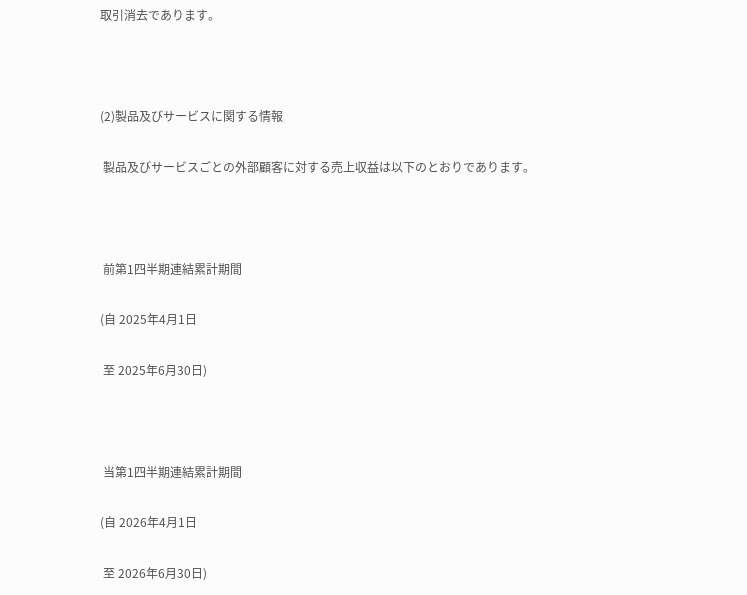取引消去であります。



(2)製品及びサービスに関する情報

 製品及びサービスごとの外部顧客に対する売上収益は以下のとおりであります。



 前第1四半期連結累計期間

(自 2025年4月1日

 至 2025年6月30日)



 当第1四半期連結累計期間

(自 2026年4月1日

 至 2026年6月30日)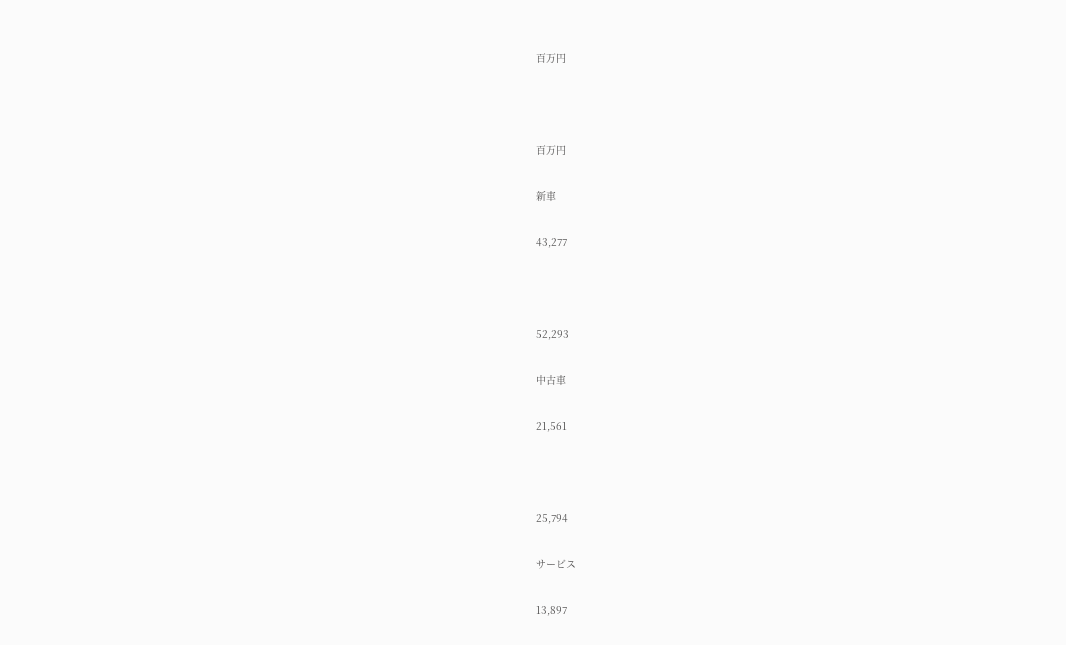百万円



百万円

新車

43,277



52,293

中古車

21,561



25,794

サービス

13,897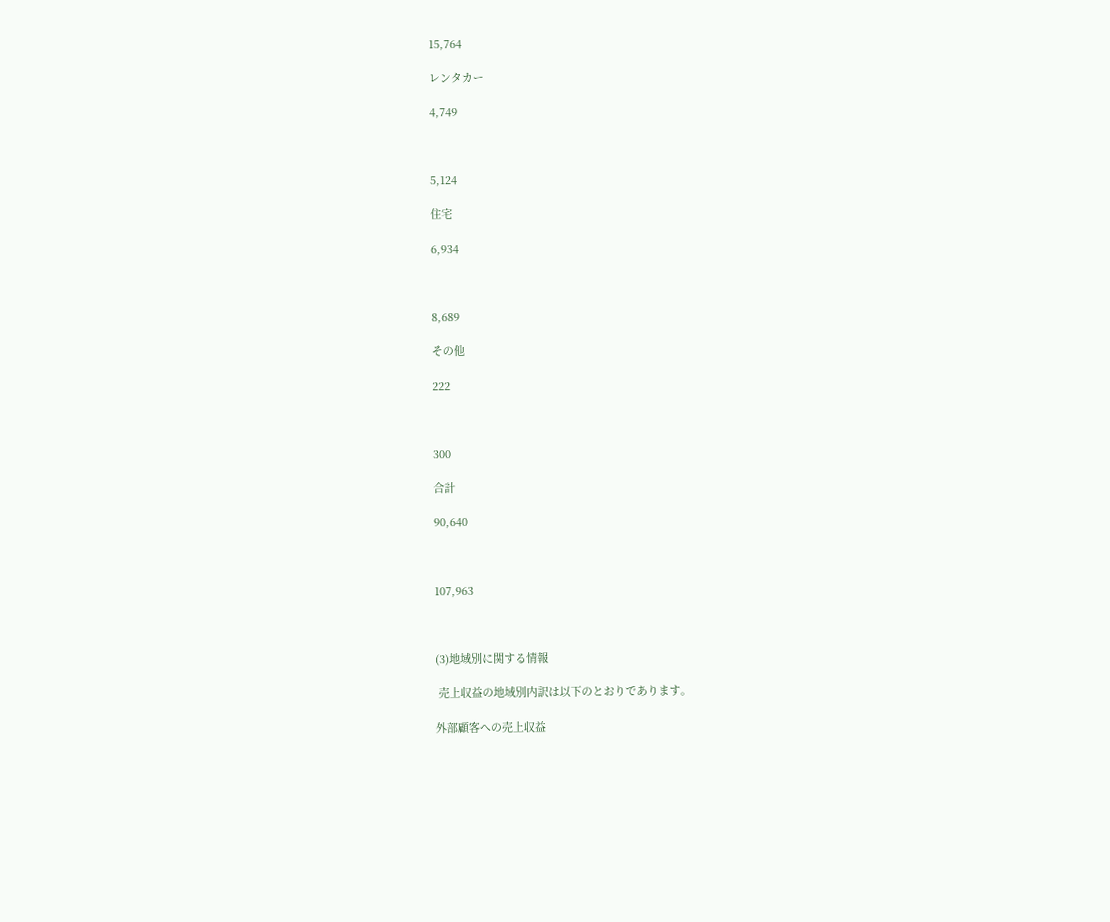15,764

レンタカー

4,749



5,124

住宅

6,934



8,689

その他

222



300

合計

90,640



107,963



(3)地域別に関する情報

 売上収益の地域別内訳は以下のとおりであります。

外部顧客への売上収益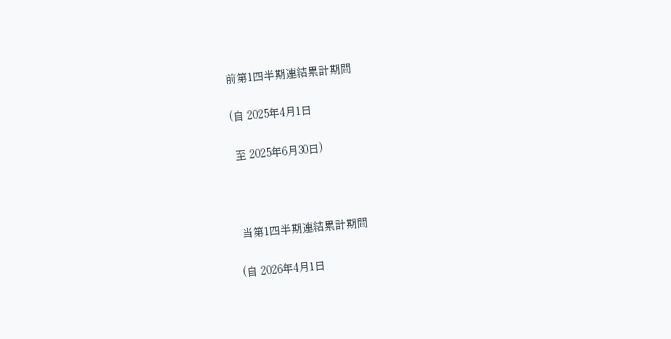前第1四半期連結累計期間

(自 2025年4月1日

 至 2025年6月30日)



 当第1四半期連結累計期間

(自 2026年4月1日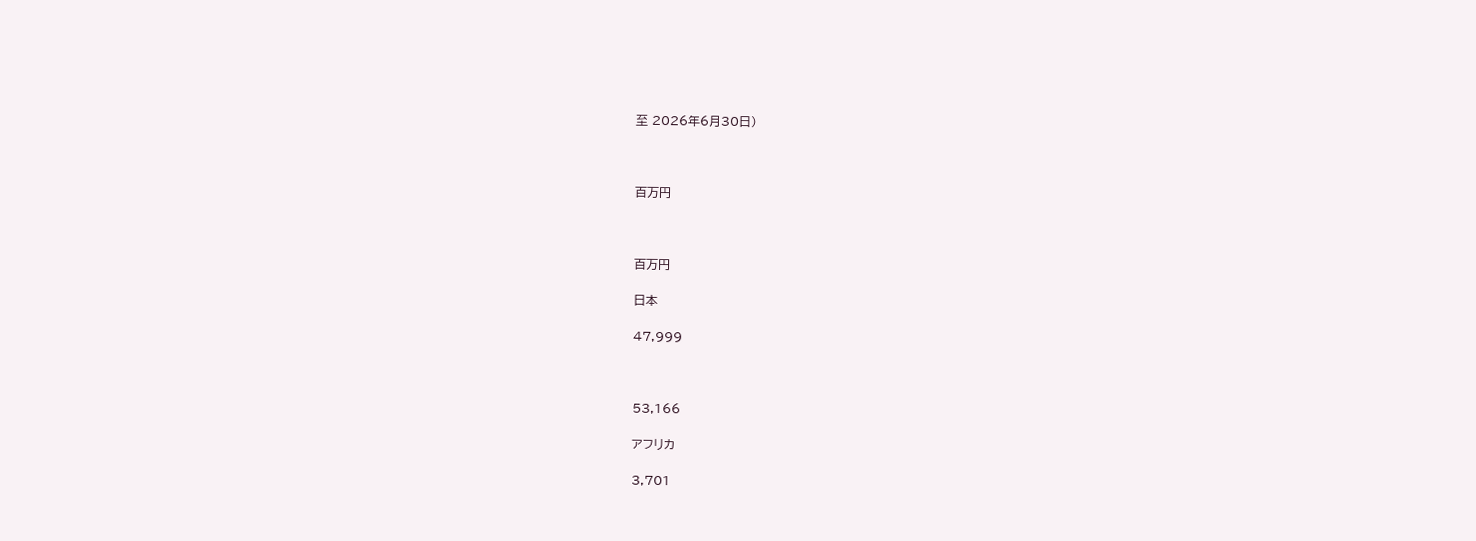至 2026年6月30日)



百万円



百万円

日本

47,999



53,166

アフリカ

3,701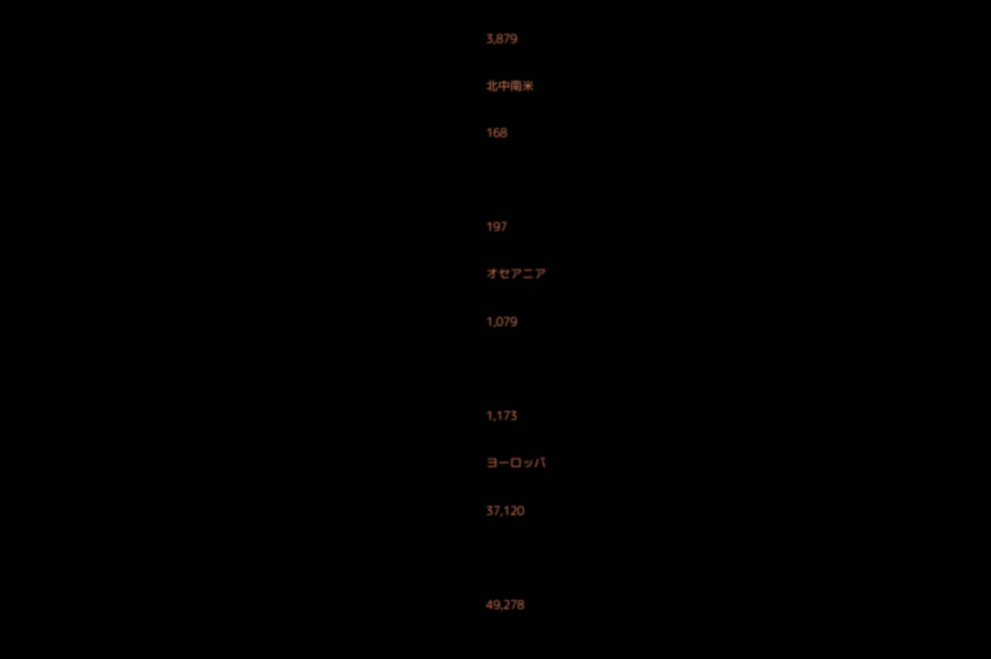3,879

北中南米

168



197

オセアニア

1,079



1,173

ヨーロッパ

37,120



49,278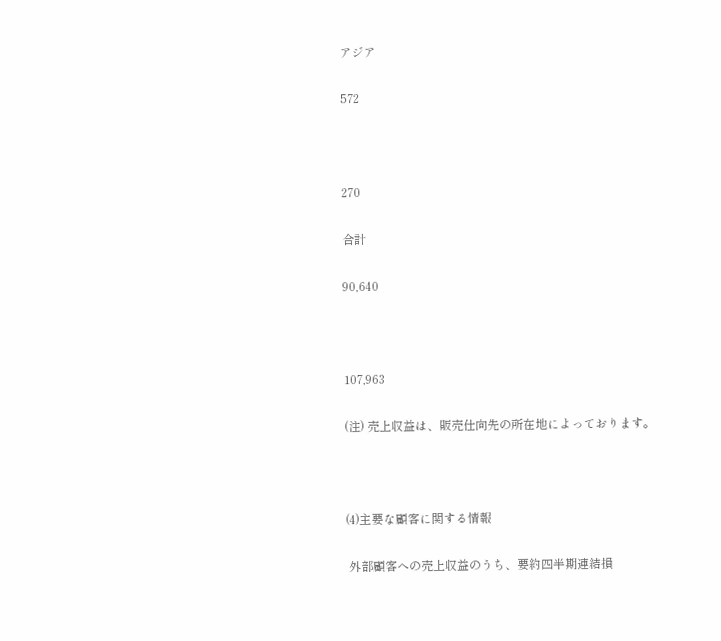アジア

572



270

合計

90,640



107,963

(注) 売上収益は、販売仕向先の所在地によっております。



(4)主要な顧客に関する情報

 外部顧客への売上収益のうち、要約四半期連結損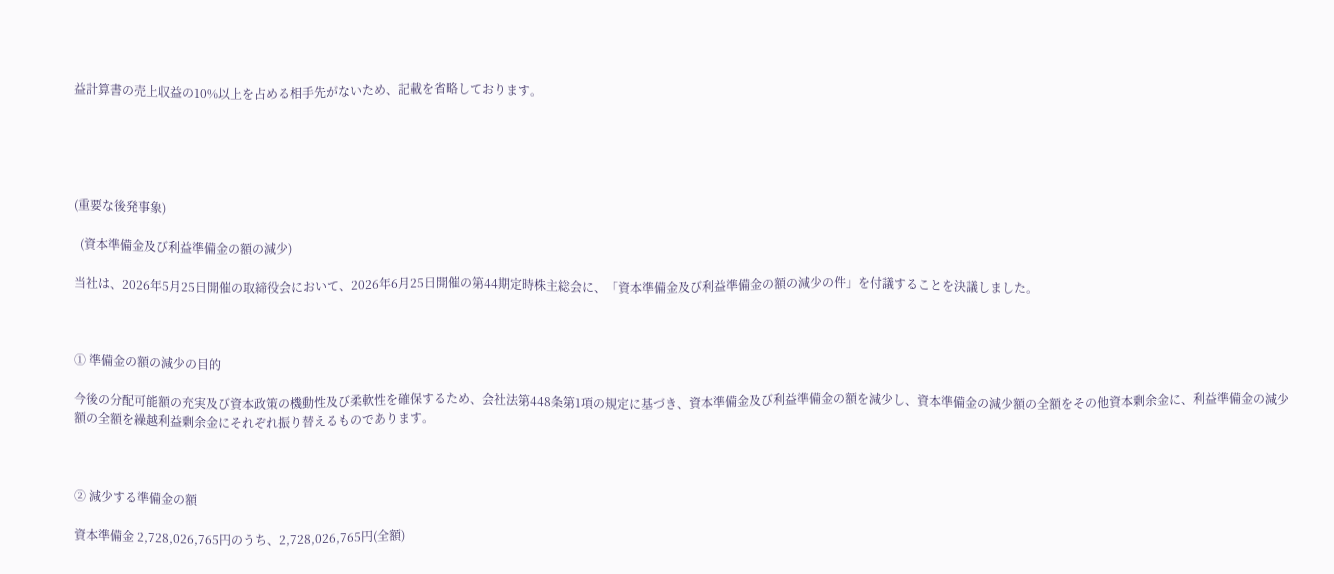益計算書の売上収益の10%以上を占める相手先がないため、記載を省略しております。





(重要な後発事象)

  (資本準備金及び利益準備金の額の減少)

当社は、2026年5月25日開催の取締役会において、2026年6月25日開催の第44期定時株主総会に、「資本準備金及び利益準備金の額の減少の件」を付議することを決議しました。



① 準備金の額の減少の目的

今後の分配可能額の充実及び資本政策の機動性及び柔軟性を確保するため、会社法第448条第1項の規定に基づき、資本準備金及び利益準備金の額を減少し、資本準備金の減少額の全額をその他資本剰余金に、利益準備金の減少額の全額を繰越利益剰余金にそれぞれ振り替えるものであります。



② 減少する準備金の額

資本準備金 2,728,026,765円のうち、2,728,026,765円(全額)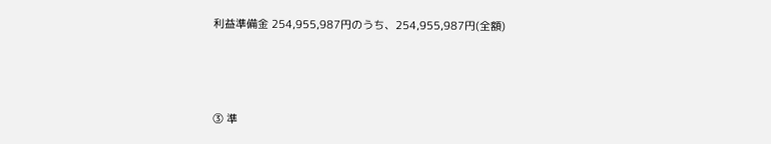利益準備金 254,955,987円のうち、254,955,987円(全額)



③ 準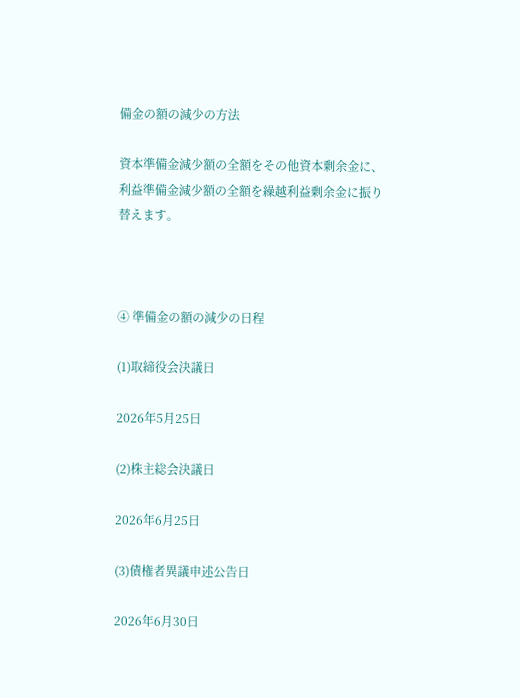備金の額の減少の方法

資本準備金減少額の全額をその他資本剰余金に、利益準備金減少額の全額を繰越利益剰余金に振り替えます。



④ 準備金の額の減少の日程

(1)取締役会決議日

2026年5月25日

(2)株主総会決議日

2026年6月25日

(3)債権者異議申述公告日

2026年6月30日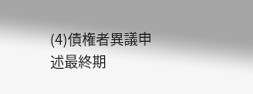(4)債権者異議申述最終期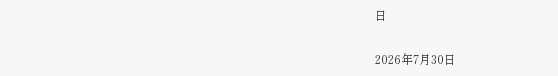日

2026年7月30日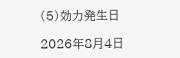(5)効力発生日

2026年8月4日